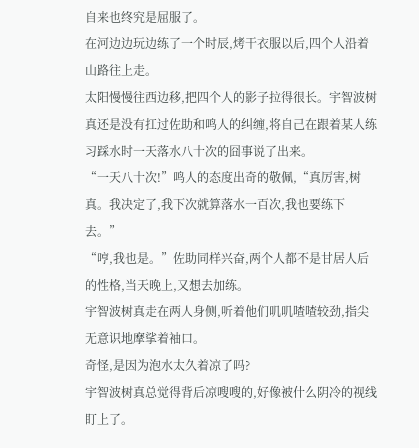自来也终究是屈服了。
在河边边玩边练了一个时辰,烤干衣服以后,四个人沿着山路往上走。
太阳慢慢往西边移,把四个人的影子拉得很长。宇智波树真还是没有扛过佐助和鸣人的纠缠,将自己在跟着某人练习踩水时一天落水八十次的囧事说了出来。
“一天八十次!”鸣人的态度出奇的敬佩,“真厉害,树真。我决定了,我下次就算落水一百次,我也要练下去。”
“哼,我也是。”佐助同样兴奋,两个人都不是甘居人后的性格,当天晚上,又想去加练。
宇智波树真走在两人身侧,听着他们叽叽喳喳较劲,指尖无意识地摩挲着袖口。
奇怪,是因为泡水太久着凉了吗?
宇智波树真总觉得背后凉嗖嗖的,好像被什么阴冷的视线盯上了。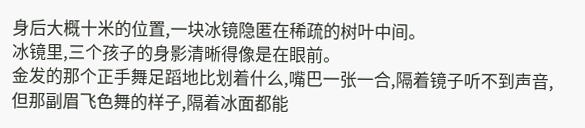身后大概十米的位置,一块冰镜隐匿在稀疏的树叶中间。
冰镜里,三个孩子的身影清晰得像是在眼前。
金发的那个正手舞足蹈地比划着什么,嘴巴一张一合,隔着镜子听不到声音,但那副眉飞色舞的样子,隔着冰面都能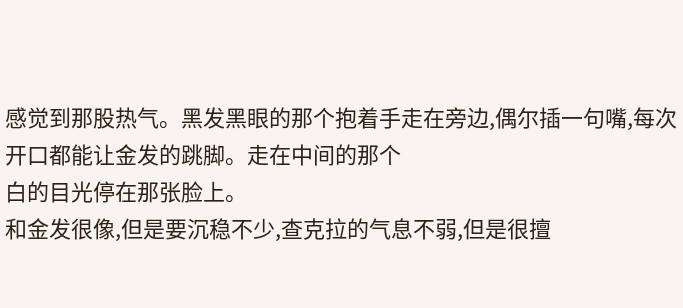感觉到那股热气。黑发黑眼的那个抱着手走在旁边,偶尔插一句嘴,每次开口都能让金发的跳脚。走在中间的那个
白的目光停在那张脸上。
和金发很像,但是要沉稳不少,查克拉的气息不弱,但是很擅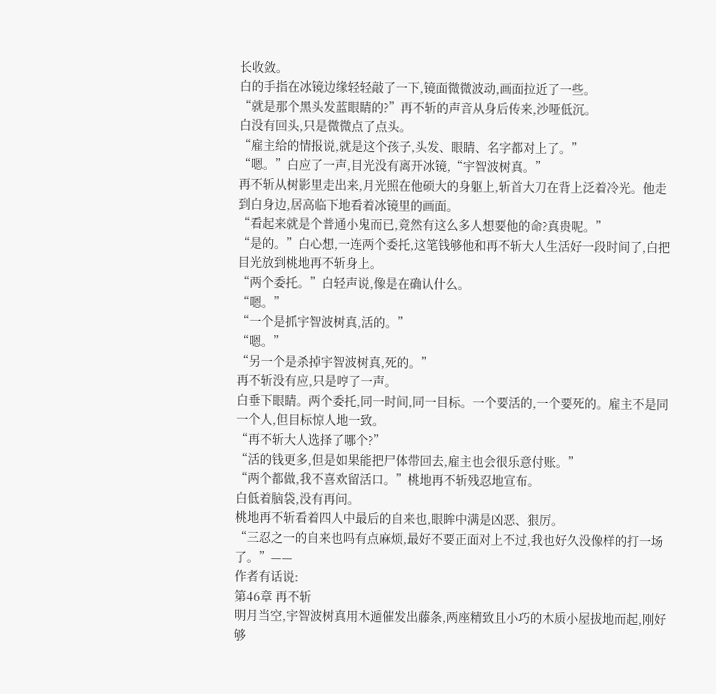长收敛。
白的手指在冰镜边缘轻轻敲了一下,镜面微微波动,画面拉近了一些。
“就是那个黑头发蓝眼睛的?”再不斩的声音从身后传来,沙哑低沉。
白没有回头,只是微微点了点头。
“雇主给的情报说,就是这个孩子,头发、眼睛、名字都对上了。”
“嗯。”白应了一声,目光没有离开冰镜,“宇智波树真。”
再不斩从树影里走出来,月光照在他硕大的身躯上,斩首大刀在背上泛着冷光。他走到白身边,居高临下地看着冰镜里的画面。
“看起来就是个普通小鬼而已,竟然有这么多人想要他的命?真贵呢。”
“是的。”白心想,一连两个委托,这笔钱够他和再不斩大人生活好一段时间了,白把目光放到桃地再不斩身上。
“两个委托。”白轻声说,像是在确认什么。
“嗯。”
“一个是抓宇智波树真,活的。”
“嗯。”
“另一个是杀掉宇智波树真,死的。”
再不斩没有应,只是哼了一声。
白垂下眼睛。两个委托,同一时间,同一目标。一个要活的,一个要死的。雇主不是同一个人,但目标惊人地一致。
“再不斩大人选择了哪个?”
“活的钱更多,但是如果能把尸体带回去,雇主也会很乐意付账。”
“两个都做,我不喜欢留活口。”桃地再不斩残忍地宣布。
白低着脑袋,没有再问。
桃地再不斩看着四人中最后的自来也,眼眸中满是凶恶、狠厉。
“三忍之一的自来也吗有点麻烦,最好不要正面对上不过,我也好久没像样的打一场了。”——
作者有话说:
第46章 再不斩
明月当空,宇智波树真用木遁催发出藤条,两座精致且小巧的木质小屋拔地而起,刚好够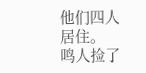他们四人居住。
鸣人捡了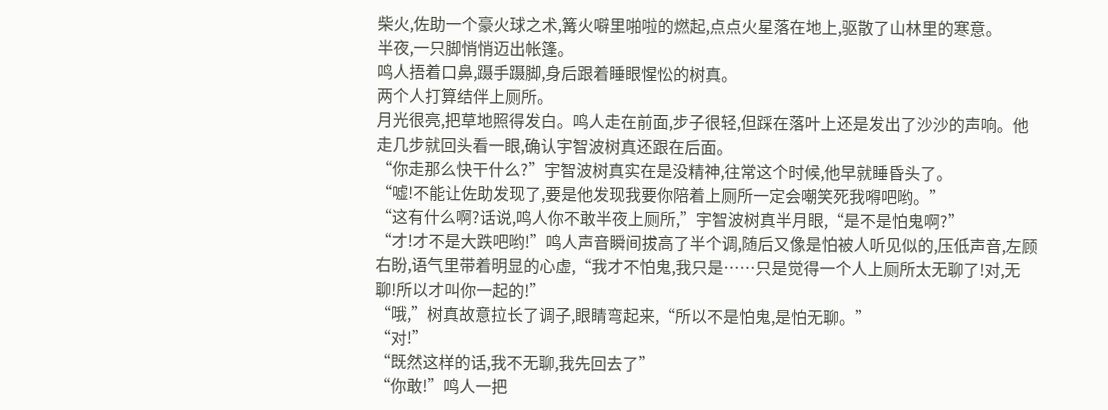柴火,佐助一个豪火球之术,篝火噼里啪啦的燃起,点点火星落在地上,驱散了山林里的寒意。
半夜,一只脚悄悄迈出帐篷。
鸣人捂着口鼻,蹑手蹑脚,身后跟着睡眼惺忪的树真。
两个人打算结伴上厕所。
月光很亮,把草地照得发白。鸣人走在前面,步子很轻,但踩在落叶上还是发出了沙沙的声响。他走几步就回头看一眼,确认宇智波树真还跟在后面。
“你走那么快干什么?”宇智波树真实在是没精神,往常这个时候,他早就睡昏头了。
“嘘!不能让佐助发现了,要是他发现我要你陪着上厕所一定会嘲笑死我嘚吧哟。”
“这有什么啊?话说,鸣人你不敢半夜上厕所,”宇智波树真半月眼,“是不是怕鬼啊?”
“才!才不是大跌吧哟!”鸣人声音瞬间拔高了半个调,随后又像是怕被人听见似的,压低声音,左顾右盼,语气里带着明显的心虚,“我才不怕鬼,我只是……只是觉得一个人上厕所太无聊了!对,无聊!所以才叫你一起的!”
“哦,”树真故意拉长了调子,眼睛弯起来,“所以不是怕鬼,是怕无聊。”
“对!”
“既然这样的话,我不无聊,我先回去了”
“你敢!”鸣人一把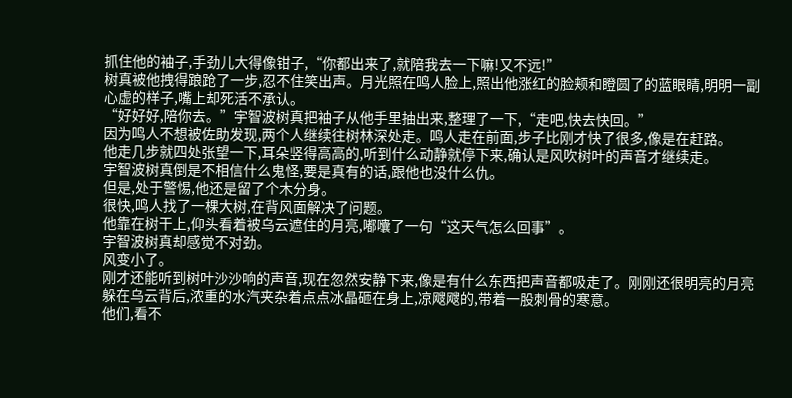抓住他的袖子,手劲儿大得像钳子,“你都出来了,就陪我去一下嘛!又不远!”
树真被他拽得踉跄了一步,忍不住笑出声。月光照在鸣人脸上,照出他涨红的脸颊和瞪圆了的蓝眼睛,明明一副心虚的样子,嘴上却死活不承认。
“好好好,陪你去。”宇智波树真把袖子从他手里抽出来,整理了一下,“走吧,快去快回。”
因为鸣人不想被佐助发现,两个人继续往树林深处走。鸣人走在前面,步子比刚才快了很多,像是在赶路。
他走几步就四处张望一下,耳朵竖得高高的,听到什么动静就停下来,确认是风吹树叶的声音才继续走。
宇智波树真倒是不相信什么鬼怪,要是真有的话,跟他也没什么仇。
但是,处于警惕,他还是留了个木分身。
很快,鸣人找了一棵大树,在背风面解决了问题。
他靠在树干上,仰头看着被乌云遮住的月亮,嘟囔了一句“这天气怎么回事”。
宇智波树真却感觉不对劲。
风变小了。
刚才还能听到树叶沙沙响的声音,现在忽然安静下来,像是有什么东西把声音都吸走了。刚刚还很明亮的月亮躲在乌云背后,浓重的水汽夹杂着点点冰晶砸在身上,凉飕飕的,带着一股刺骨的寒意。
他们,看不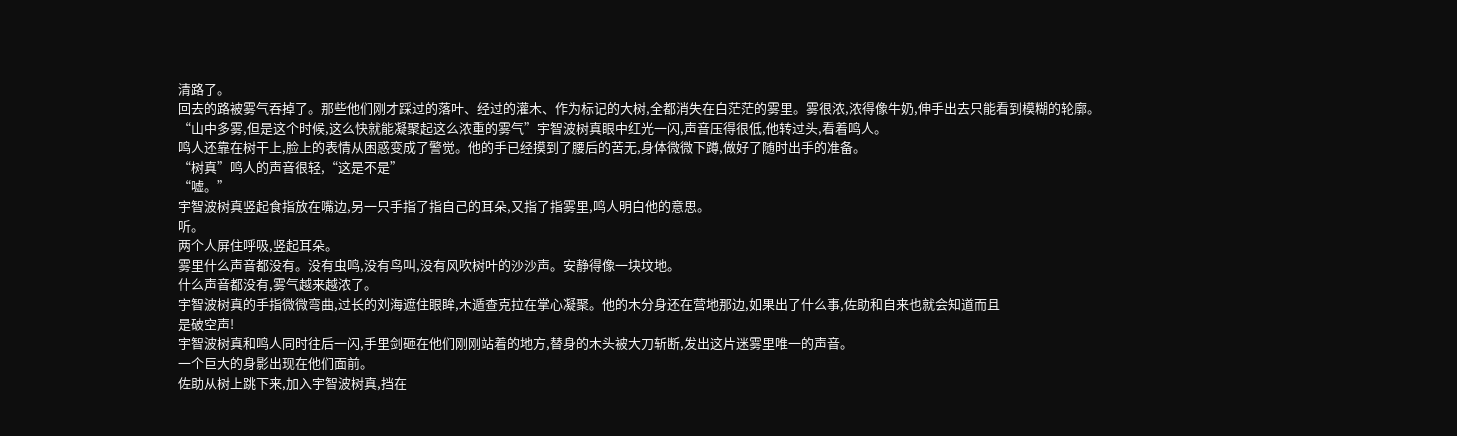清路了。
回去的路被雾气吞掉了。那些他们刚才踩过的落叶、经过的灌木、作为标记的大树,全都消失在白茫茫的雾里。雾很浓,浓得像牛奶,伸手出去只能看到模糊的轮廓。
“山中多雾,但是这个时候,这么快就能凝聚起这么浓重的雾气”宇智波树真眼中红光一闪,声音压得很低,他转过头,看着鸣人。
鸣人还靠在树干上,脸上的表情从困惑变成了警觉。他的手已经摸到了腰后的苦无,身体微微下蹲,做好了随时出手的准备。
“树真”鸣人的声音很轻,“这是不是”
“嘘。”
宇智波树真竖起食指放在嘴边,另一只手指了指自己的耳朵,又指了指雾里,鸣人明白他的意思。
听。
两个人屏住呼吸,竖起耳朵。
雾里什么声音都没有。没有虫鸣,没有鸟叫,没有风吹树叶的沙沙声。安静得像一块坟地。
什么声音都没有,雾气越来越浓了。
宇智波树真的手指微微弯曲,过长的刘海遮住眼眸,木遁查克拉在掌心凝聚。他的木分身还在营地那边,如果出了什么事,佐助和自来也就会知道而且
是破空声!
宇智波树真和鸣人同时往后一闪,手里剑砸在他们刚刚站着的地方,替身的木头被大刀斩断,发出这片迷雾里唯一的声音。
一个巨大的身影出现在他们面前。
佐助从树上跳下来,加入宇智波树真,挡在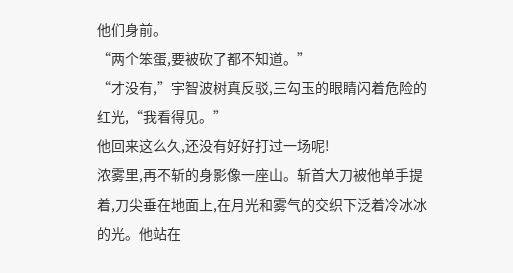他们身前。
“两个笨蛋,要被砍了都不知道。”
“才没有,”宇智波树真反驳,三勾玉的眼睛闪着危险的红光,“我看得见。”
他回来这么久,还没有好好打过一场呢!
浓雾里,再不斩的身影像一座山。斩首大刀被他单手提着,刀尖垂在地面上,在月光和雾气的交织下泛着冷冰冰的光。他站在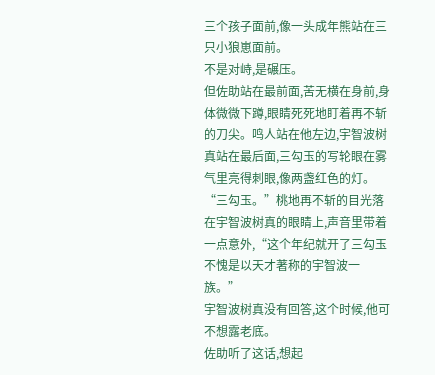三个孩子面前,像一头成年熊站在三只小狼崽面前。
不是对峙,是碾压。
但佐助站在最前面,苦无横在身前,身体微微下蹲,眼睛死死地盯着再不斩的刀尖。鸣人站在他左边,宇智波树真站在最后面,三勾玉的写轮眼在雾气里亮得刺眼,像两盏红色的灯。
“三勾玉。”桃地再不斩的目光落在宇智波树真的眼睛上,声音里带着一点意外,“这个年纪就开了三勾玉不愧是以天才著称的宇智波一族。”
宇智波树真没有回答,这个时候,他可不想露老底。
佐助听了这话,想起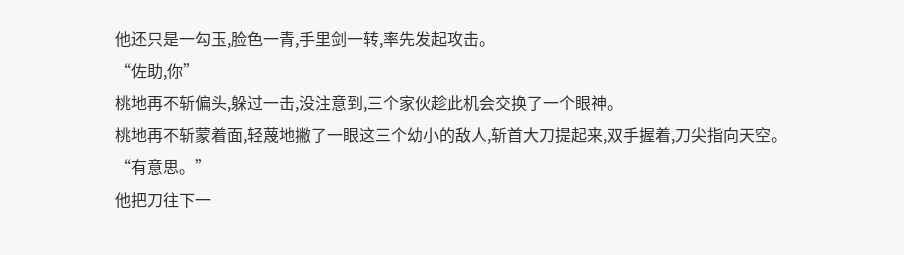他还只是一勾玉,脸色一青,手里剑一转,率先发起攻击。
“佐助,你”
桃地再不斩偏头,躲过一击,没注意到,三个家伙趁此机会交换了一个眼神。
桃地再不斩蒙着面,轻蔑地撇了一眼这三个幼小的敌人,斩首大刀提起来,双手握着,刀尖指向天空。
“有意思。”
他把刀往下一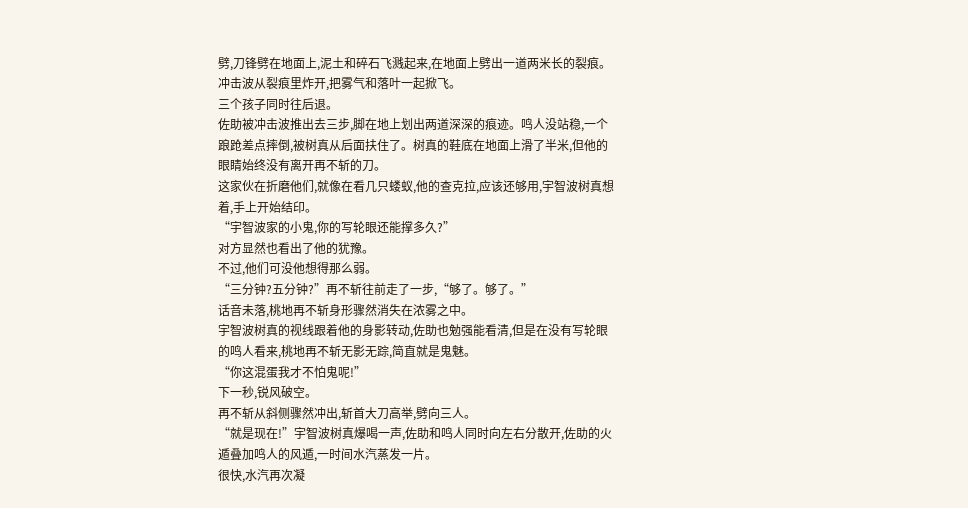劈,刀锋劈在地面上,泥土和碎石飞溅起来,在地面上劈出一道两米长的裂痕。冲击波从裂痕里炸开,把雾气和落叶一起掀飞。
三个孩子同时往后退。
佐助被冲击波推出去三步,脚在地上划出两道深深的痕迹。鸣人没站稳,一个踉跄差点摔倒,被树真从后面扶住了。树真的鞋底在地面上滑了半米,但他的眼睛始终没有离开再不斩的刀。
这家伙在折磨他们,就像在看几只蝼蚁,他的查克拉,应该还够用,宇智波树真想着,手上开始结印。
“宇智波家的小鬼,你的写轮眼还能撑多久?”
对方显然也看出了他的犹豫。
不过,他们可没他想得那么弱。
“三分钟?五分钟?”再不斩往前走了一步,“够了。够了。”
话音未落,桃地再不斩身形骤然消失在浓雾之中。
宇智波树真的视线跟着他的身影转动,佐助也勉强能看清,但是在没有写轮眼的鸣人看来,桃地再不斩无影无踪,简直就是鬼魅。
“你这混蛋我才不怕鬼呢!”
下一秒,锐风破空。
再不斩从斜侧骤然冲出,斩首大刀高举,劈向三人。
“就是现在!”宇智波树真爆喝一声,佐助和鸣人同时向左右分散开,佐助的火遁叠加鸣人的风遁,一时间水汽蒸发一片。
很快,水汽再次凝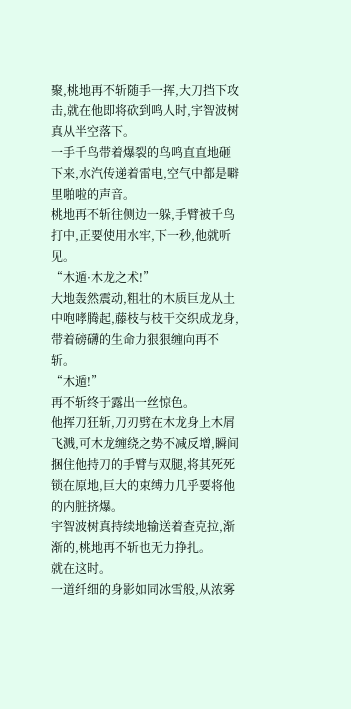聚,桃地再不斩随手一挥,大刀挡下攻击,就在他即将砍到鸣人时,宇智波树真从半空落下。
一手千鸟带着爆裂的鸟鸣直直地砸下来,水汽传递着雷电,空气中都是噼里啪啦的声音。
桃地再不斩往侧边一躲,手臂被千鸟打中,正要使用水牢,下一秒,他就听见。
“木遁·木龙之术!”
大地轰然震动,粗壮的木质巨龙从土中咆哮腾起,藤枝与枝干交织成龙身,带着磅礴的生命力狠狠缠向再不斩。
“木遁!”
再不斩终于露出一丝惊色。
他挥刀狂斩,刀刃劈在木龙身上木屑飞溅,可木龙缠绕之势不减反增,瞬间捆住他持刀的手臂与双腿,将其死死锁在原地,巨大的束缚力几乎要将他的内脏挤爆。
宇智波树真持续地输送着查克拉,渐渐的,桃地再不斩也无力挣扎。
就在这时。
一道纤细的身影如同冰雪般,从浓雾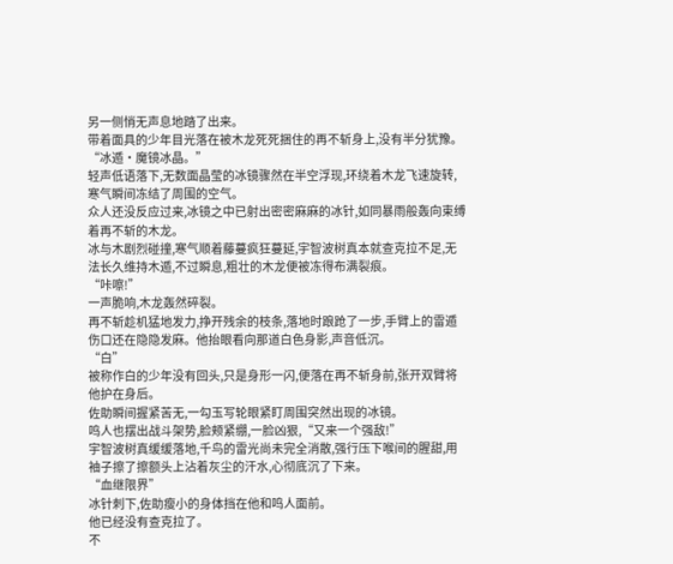另一侧悄无声息地踏了出来。
带着面具的少年目光落在被木龙死死捆住的再不斩身上,没有半分犹豫。
“冰遁·魔镜冰晶。”
轻声低语落下,无数面晶莹的冰镜骤然在半空浮现,环绕着木龙飞速旋转,寒气瞬间冻结了周围的空气。
众人还没反应过来,冰镜之中已射出密密麻麻的冰针,如同暴雨般轰向束缚着再不斩的木龙。
冰与木剧烈碰撞,寒气顺着藤蔓疯狂蔓延,宇智波树真本就查克拉不足,无法长久维持木遁,不过瞬息,粗壮的木龙便被冻得布满裂痕。
“咔嚓!”
一声脆响,木龙轰然碎裂。
再不斩趁机猛地发力,挣开残余的枝条,落地时踉跄了一步,手臂上的雷遁伤口还在隐隐发麻。他抬眼看向那道白色身影,声音低沉。
“白”
被称作白的少年没有回头,只是身形一闪,便落在再不斩身前,张开双臂将他护在身后。
佐助瞬间握紧苦无,一勾玉写轮眼紧盯周围突然出现的冰镜。
鸣人也摆出战斗架势,脸颊紧绷,一脸凶狠,“又来一个强敌!”
宇智波树真缓缓落地,千鸟的雷光尚未完全消散,强行压下喉间的腥甜,用袖子擦了擦额头上沾着灰尘的汗水,心彻底沉了下来。
“血继限界”
冰针刺下,佐助瘦小的身体挡在他和鸣人面前。
他已经没有查克拉了。
不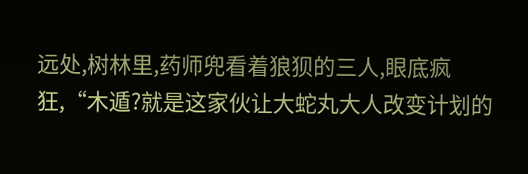远处,树林里,药师兜看着狼狈的三人,眼底疯狂,“木遁?就是这家伙让大蛇丸大人改变计划的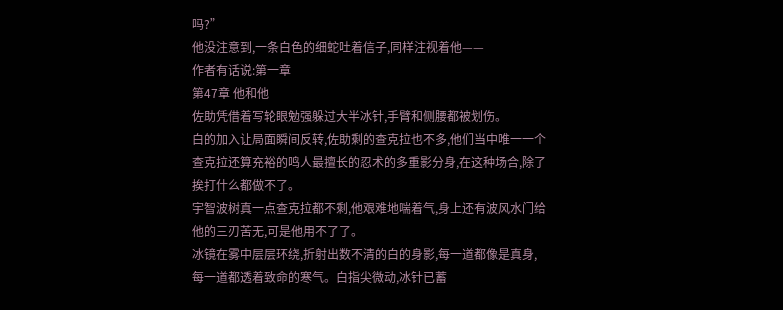吗?”
他没注意到,一条白色的细蛇吐着信子,同样注视着他——
作者有话说:第一章
第47章 他和他
佐助凭借着写轮眼勉强躲过大半冰针,手臂和侧腰都被划伤。
白的加入让局面瞬间反转,佐助剩的查克拉也不多,他们当中唯一一个查克拉还算充裕的鸣人最擅长的忍术的多重影分身,在这种场合,除了挨打什么都做不了。
宇智波树真一点查克拉都不剩,他艰难地喘着气,身上还有波风水门给他的三刃苦无,可是他用不了了。
冰镜在雾中层层环绕,折射出数不清的白的身影,每一道都像是真身,每一道都透着致命的寒气。白指尖微动,冰针已蓄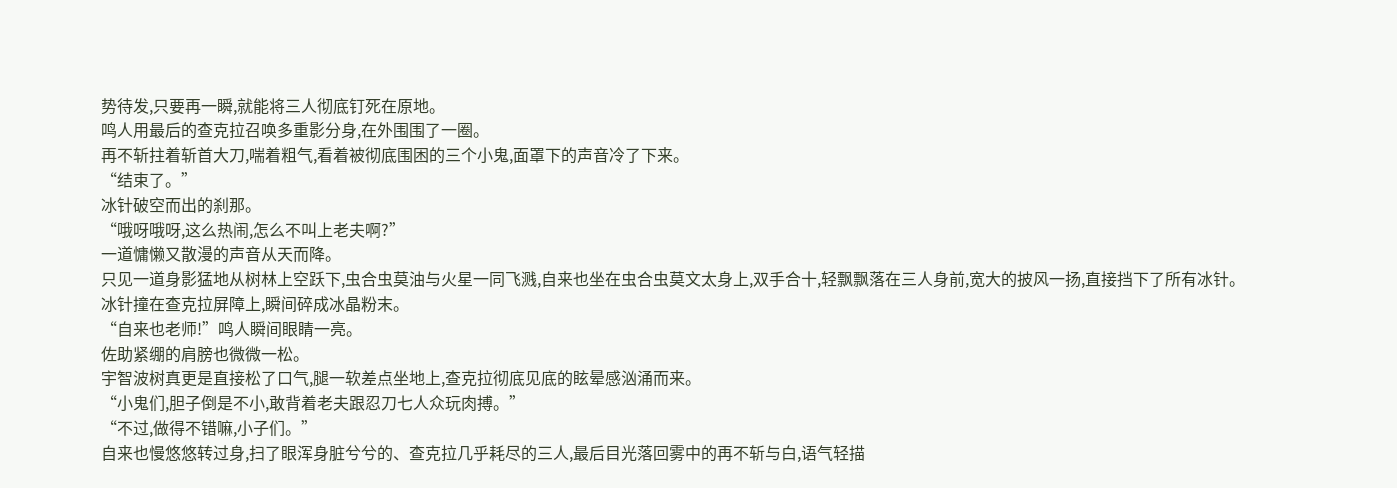势待发,只要再一瞬,就能将三人彻底钉死在原地。
鸣人用最后的查克拉召唤多重影分身,在外围围了一圈。
再不斩拄着斩首大刀,喘着粗气,看着被彻底围困的三个小鬼,面罩下的声音冷了下来。
“结束了。”
冰针破空而出的刹那。
“哦呀哦呀,这么热闹,怎么不叫上老夫啊?”
一道慵懒又散漫的声音从天而降。
只见一道身影猛地从树林上空跃下,虫合虫莫油与火星一同飞溅,自来也坐在虫合虫莫文太身上,双手合十,轻飘飘落在三人身前,宽大的披风一扬,直接挡下了所有冰针。
冰针撞在查克拉屏障上,瞬间碎成冰晶粉末。
“自来也老师!”鸣人瞬间眼睛一亮。
佐助紧绷的肩膀也微微一松。
宇智波树真更是直接松了口气,腿一软差点坐地上,查克拉彻底见底的眩晕感汹涌而来。
“小鬼们,胆子倒是不小,敢背着老夫跟忍刀七人众玩肉搏。”
“不过,做得不错嘛,小子们。”
自来也慢悠悠转过身,扫了眼浑身脏兮兮的、查克拉几乎耗尽的三人,最后目光落回雾中的再不斩与白,语气轻描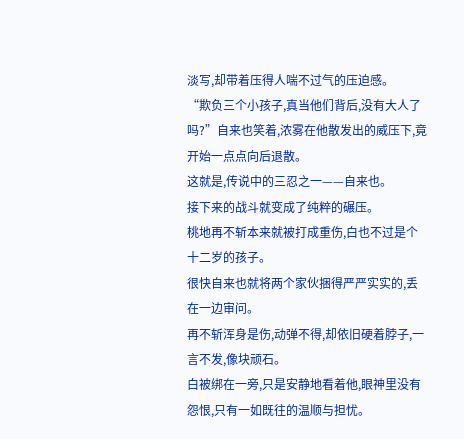淡写,却带着压得人喘不过气的压迫感。
“欺负三个小孩子,真当他们背后,没有大人了吗?”自来也笑着,浓雾在他散发出的威压下,竟开始一点点向后退散。
这就是,传说中的三忍之一——自来也。
接下来的战斗就变成了纯粹的碾压。
桃地再不斩本来就被打成重伤,白也不过是个十二岁的孩子。
很快自来也就将两个家伙捆得严严实实的,丢在一边审问。
再不斩浑身是伤,动弹不得,却依旧硬着脖子,一言不发,像块顽石。
白被绑在一旁,只是安静地看着他,眼神里没有怨恨,只有一如既往的温顺与担忧。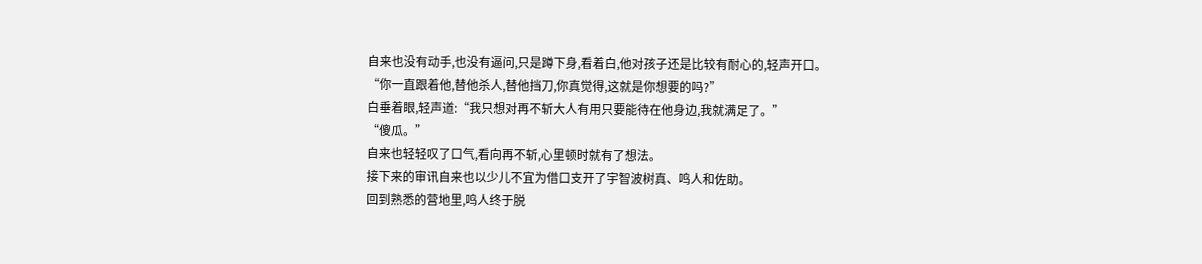自来也没有动手,也没有逼问,只是蹲下身,看着白,他对孩子还是比较有耐心的,轻声开口。
“你一直跟着他,替他杀人,替他挡刀,你真觉得,这就是你想要的吗?”
白垂着眼,轻声道:“我只想对再不斩大人有用只要能待在他身边,我就满足了。”
“傻瓜。”
自来也轻轻叹了口气,看向再不斩,心里顿时就有了想法。
接下来的审讯自来也以少儿不宜为借口支开了宇智波树真、鸣人和佐助。
回到熟悉的营地里,鸣人终于脱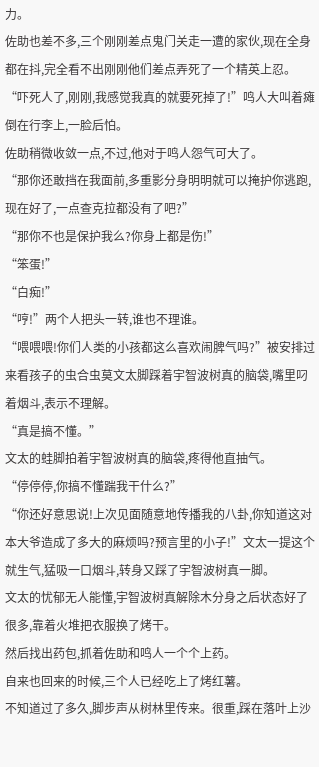力。
佐助也差不多,三个刚刚差点鬼门关走一遭的家伙,现在全身都在抖,完全看不出刚刚他们差点弄死了一个精英上忍。
“吓死人了,刚刚,我感觉我真的就要死掉了!”鸣人大叫着瘫倒在行李上,一脸后怕。
佐助稍微收敛一点,不过,他对于鸣人怨气可大了。
“那你还敢挡在我面前,多重影分身明明就可以掩护你逃跑,现在好了,一点查克拉都没有了吧?”
“那你不也是保护我么?你身上都是伤!”
“笨蛋!”
“白痴!”
“哼!”两个人把头一转,谁也不理谁。
“喂喂喂!你们人类的小孩都这么喜欢闹脾气吗?”被安排过来看孩子的虫合虫莫文太脚踩着宇智波树真的脑袋,嘴里叼着烟斗,表示不理解。
“真是搞不懂。”
文太的蛙脚拍着宇智波树真的脑袋,疼得他直抽气。
“停停停,你搞不懂踹我干什么?”
“你还好意思说!上次见面随意地传播我的八卦,你知道这对本大爷造成了多大的麻烦吗?预言里的小子!”文太一提这个就生气,猛吸一口烟斗,转身又踩了宇智波树真一脚。
文太的忧郁无人能懂,宇智波树真解除木分身之后状态好了很多,靠着火堆把衣服换了烤干。
然后找出药包,抓着佐助和鸣人一个个上药。
自来也回来的时候,三个人已经吃上了烤红薯。
不知道过了多久,脚步声从树林里传来。很重,踩在落叶上沙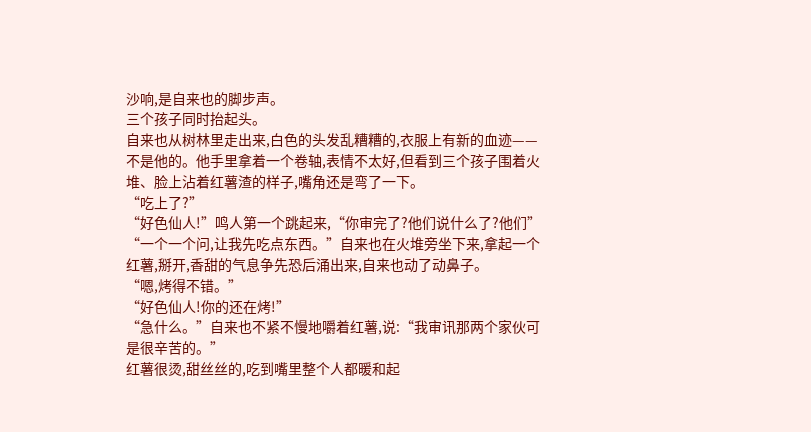沙响,是自来也的脚步声。
三个孩子同时抬起头。
自来也从树林里走出来,白色的头发乱糟糟的,衣服上有新的血迹——不是他的。他手里拿着一个卷轴,表情不太好,但看到三个孩子围着火堆、脸上沾着红薯渣的样子,嘴角还是弯了一下。
“吃上了?”
“好色仙人!”鸣人第一个跳起来,“你审完了?他们说什么了?他们”
“一个一个问,让我先吃点东西。”自来也在火堆旁坐下来,拿起一个红薯,掰开,香甜的气息争先恐后涌出来,自来也动了动鼻子。
“嗯,烤得不错。”
“好色仙人!你的还在烤!”
“急什么。”自来也不紧不慢地嚼着红薯,说:“我审讯那两个家伙可是很辛苦的。”
红薯很烫,甜丝丝的,吃到嘴里整个人都暖和起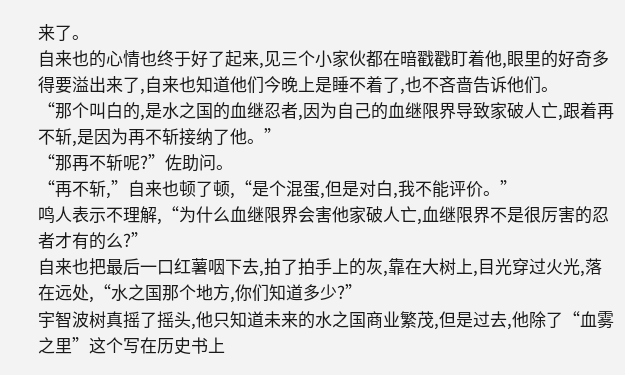来了。
自来也的心情也终于好了起来,见三个小家伙都在暗戳戳盯着他,眼里的好奇多得要溢出来了,自来也知道他们今晚上是睡不着了,也不吝啬告诉他们。
“那个叫白的,是水之国的血继忍者,因为自己的血继限界导致家破人亡,跟着再不斩,是因为再不斩接纳了他。”
“那再不斩呢?”佐助问。
“再不斩,”自来也顿了顿,“是个混蛋,但是对白,我不能评价。”
鸣人表示不理解,“为什么血继限界会害他家破人亡,血继限界不是很厉害的忍者才有的么?”
自来也把最后一口红薯咽下去,拍了拍手上的灰,靠在大树上,目光穿过火光,落在远处,“水之国那个地方,你们知道多少?”
宇智波树真摇了摇头,他只知道未来的水之国商业繁茂,但是过去,他除了“血雾之里”这个写在历史书上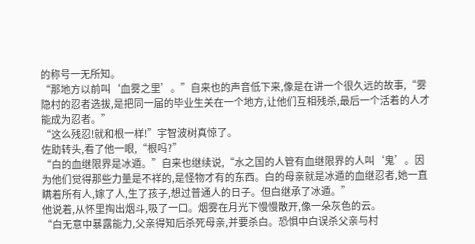的称号一无所知。
“那地方以前叫‘血雾之里’。”自来也的声音低下来,像是在讲一个很久远的故事,“雾隐村的忍者选拔,是把同一届的毕业生关在一个地方,让他们互相残杀,最后一个活着的人才能成为忍者。”
“这么残忍!就和根一样!”宇智波树真惊了。
佐助转头,看了他一眼,“根吗?”
“白的血继限界是冰遁。”自来也继续说,“水之国的人管有血继限界的人叫‘鬼’。因为他们觉得那些力量是不祥的,是怪物才有的东西。白的母亲就是冰遁的血继忍者,她一直瞒着所有人,嫁了人,生了孩子,想过普通人的日子。但白继承了冰遁。”
他说着,从怀里掏出烟斗,吸了一口。烟雾在月光下慢慢散开,像一朵灰色的云。
“白无意中暴露能力,父亲得知后杀死母亲,并要杀白。恐惧中白误杀父亲与村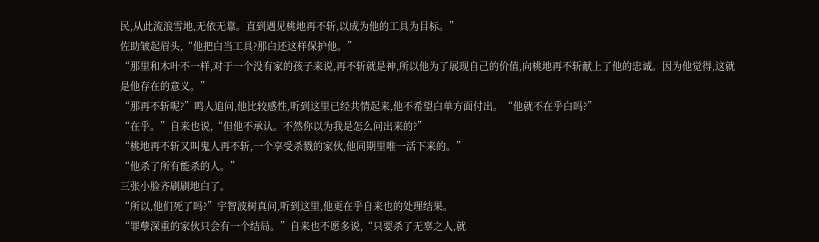民,从此流浪雪地,无依无靠。直到遇见桃地再不斩,以成为他的工具为目标。”
佐助皱起眉头,“他把白当工具?那白还这样保护他。”
“那里和木叶不一样,对于一个没有家的孩子来说,再不斩就是神,所以他为了展现自己的价值,向桃地再不斩献上了他的忠诚。因为他觉得,这就是他存在的意义。”
“那再不斩呢?”鸣人追问,他比较感性,听到这里已经共情起来,他不希望白单方面付出。“他就不在乎白吗?”
“在乎。”自来也说,“但他不承认。不然你以为我是怎么问出来的?”
“桃地再不斩又叫鬼人再不斩,一个享受杀戮的家伙,他同期里唯一活下来的。”
“他杀了所有能杀的人。”
三张小脸齐刷刷地白了。
“所以,他们死了吗?”宇智波树真问,听到这里,他更在乎自来也的处理结果。
“罪孽深重的家伙只会有一个结局。”自来也不愿多说,“只要杀了无辜之人,就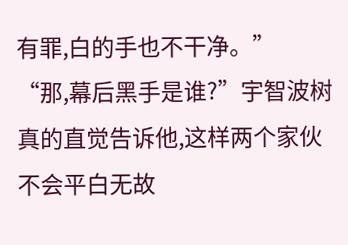有罪,白的手也不干净。”
“那,幕后黑手是谁?”宇智波树真的直觉告诉他,这样两个家伙不会平白无故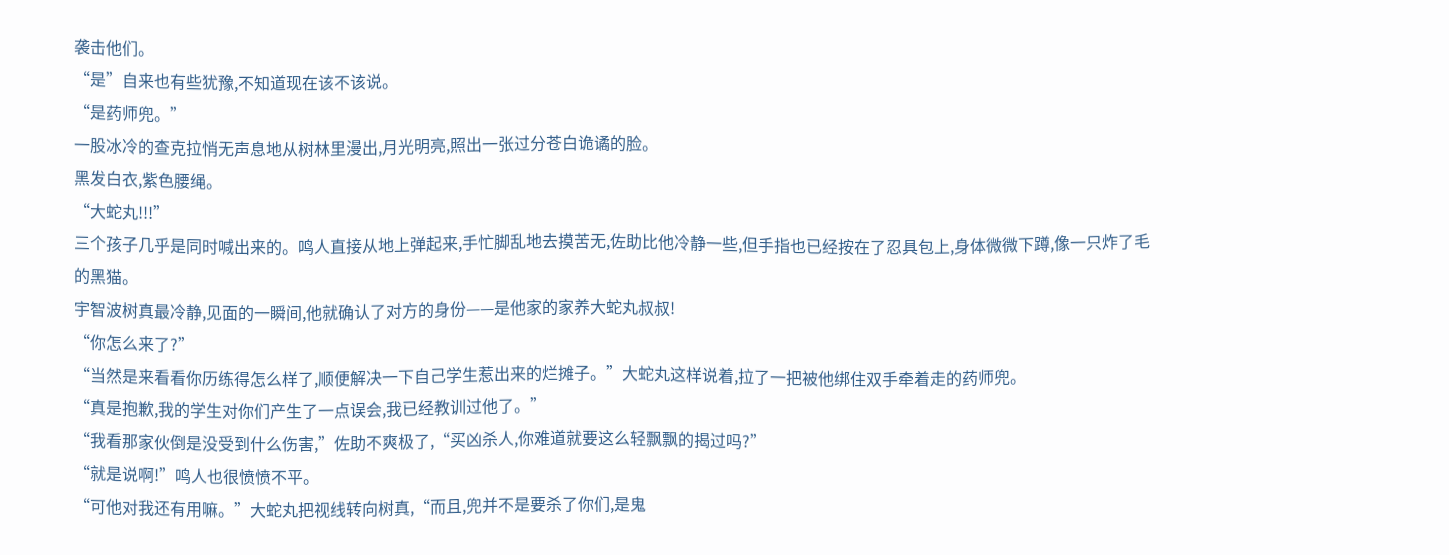袭击他们。
“是”自来也有些犹豫,不知道现在该不该说。
“是药师兜。”
一股冰冷的查克拉悄无声息地从树林里漫出,月光明亮,照出一张过分苍白诡谲的脸。
黑发白衣,紫色腰绳。
“大蛇丸!!!”
三个孩子几乎是同时喊出来的。鸣人直接从地上弹起来,手忙脚乱地去摸苦无,佐助比他冷静一些,但手指也已经按在了忍具包上,身体微微下蹲,像一只炸了毛的黑猫。
宇智波树真最冷静,见面的一瞬间,他就确认了对方的身份——是他家的家养大蛇丸叔叔!
“你怎么来了?”
“当然是来看看你历练得怎么样了,顺便解决一下自己学生惹出来的烂摊子。”大蛇丸这样说着,拉了一把被他绑住双手牵着走的药师兜。
“真是抱歉,我的学生对你们产生了一点误会,我已经教训过他了。”
“我看那家伙倒是没受到什么伤害,”佐助不爽极了,“买凶杀人,你难道就要这么轻飘飘的揭过吗?”
“就是说啊!”鸣人也很愤愤不平。
“可他对我还有用嘛。”大蛇丸把视线转向树真,“而且,兜并不是要杀了你们,是鬼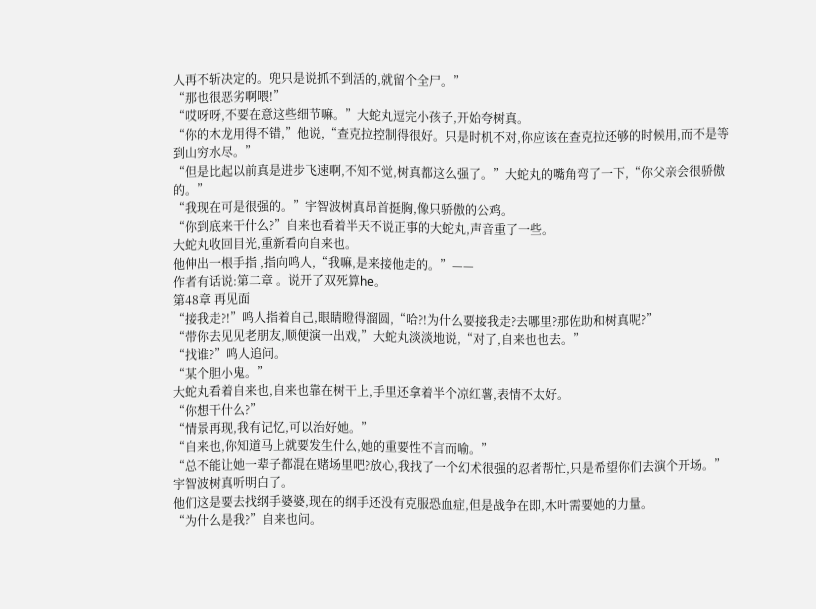人再不斩决定的。兜只是说抓不到活的,就留个全尸。”
“那也很恶劣啊喂!”
“哎呀呀,不要在意这些细节嘛。”大蛇丸逗完小孩子,开始夸树真。
“你的木龙用得不错,”他说,“查克拉控制得很好。只是时机不对,你应该在查克拉还够的时候用,而不是等到山穷水尽。”
“但是比起以前真是进步飞速啊,不知不觉,树真都这么强了。”大蛇丸的嘴角弯了一下,“你父亲会很骄傲的。”
“我现在可是很强的。”宇智波树真昂首挺胸,像只骄傲的公鸡。
“你到底来干什么?”自来也看着半天不说正事的大蛇丸,声音重了一些。
大蛇丸收回目光,重新看向自来也。
他伸出一根手指 ,指向鸣人,“我嘛,是来接他走的。”——
作者有话说:第二章 。说开了双死算he。
第48章 再见面
“接我走?!”鸣人指着自己,眼睛瞪得溜圆,“哈?!为什么要接我走?去哪里?那佐助和树真呢?”
“带你去见见老朋友,顺便演一出戏,”大蛇丸淡淡地说,“对了,自来也也去。”
“找谁?”鸣人追问。
“某个胆小鬼。”
大蛇丸看着自来也,自来也靠在树干上,手里还拿着半个凉红薯,表情不太好。
“你想干什么?”
“情景再现,我有记忆,可以治好她。”
“自来也,你知道马上就要发生什么,她的重要性不言而喻。”
“总不能让她一辈子都混在赌场里吧?放心,我找了一个幻术很强的忍者帮忙,只是希望你们去演个开场。”
宇智波树真听明白了。
他们这是要去找纲手婆婆,现在的纲手还没有克服恐血症,但是战争在即,木叶需要她的力量。
“为什么是我?”自来也问。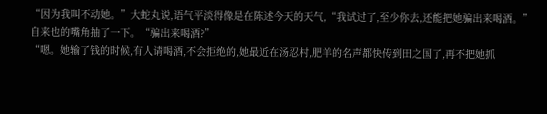“因为我叫不动她。”大蛇丸说,语气平淡得像是在陈述今天的天气,“我试过了,至少你去,还能把她骗出来喝酒。”
自来也的嘴角抽了一下。“骗出来喝酒?”
“嗯。她输了钱的时候,有人请喝酒,不会拒绝的,她最近在汤忍村,肥羊的名声都快传到田之国了,再不把她抓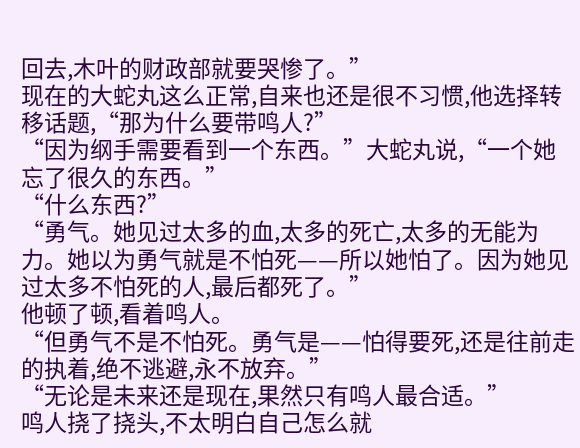回去,木叶的财政部就要哭惨了。”
现在的大蛇丸这么正常,自来也还是很不习惯,他选择转移话题,“那为什么要带鸣人?”
“因为纲手需要看到一个东西。”大蛇丸说,“一个她忘了很久的东西。”
“什么东西?”
“勇气。她见过太多的血,太多的死亡,太多的无能为力。她以为勇气就是不怕死——所以她怕了。因为她见过太多不怕死的人,最后都死了。”
他顿了顿,看着鸣人。
“但勇气不是不怕死。勇气是——怕得要死,还是往前走的执着,绝不逃避,永不放弃。”
“无论是未来还是现在,果然只有鸣人最合适。”
鸣人挠了挠头,不太明白自己怎么就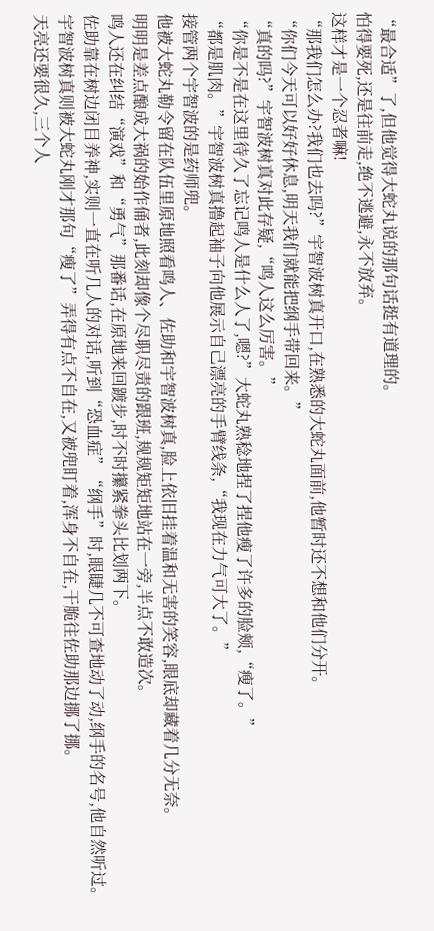“最合适”了,但他觉得大蛇丸说的那句话挺有道理的。
怕得要死,还是往前走,绝不逃避,永不放弃。
这样才是一个忍者嘛!
“那我们怎么办?我们也去吗?”宇智波树真开口,在熟悉的大蛇丸面前,他暂时还不想和他们分开。
“你们今天可以好好休息,明天我们就能把纲手带回来。”
“真的吗?”宇智波树真对此存疑,“鸣人这么厉害。”
“你是不是在这里待久了忘记鸣人是什么人了,嗯?”大蛇丸熟稔地捏了捏他瘦了许多的脸颊,“瘦了。”
“都是肌肉。”宇智波树真撸起袖子向他展示自己漂亮的手臂线条,“我现在力气可大了。”
接管两个宇智波的是药师兜。
他被大蛇丸勒令留在队伍里原地照看鸣人、佐助和宇智波树真,脸上依旧挂着温和无害的笑容,眼底却藏着几分无奈。
明明是差点酿成大祸的始作俑者,此刻却像个尽职尽责的跟班,规规矩矩地站在一旁,半点不敢造次。
鸣人还在纠结“演戏”和“勇气”那番话,在原地来回踱步,时不时攥紧拳头比划两下。
佐助靠在树边闭目养神,实则一直在听几人的对话,听到“恐血症”“纲手”时,眼睫几不可查地动了动,纲手的名号,他自然听过。
宇智波树真则被大蛇丸刚才那句“瘦了”弄得有点不自在,又被兜盯着,浑身不自在,干脆往佐助那边挪了挪。
天亮还要很久,三个人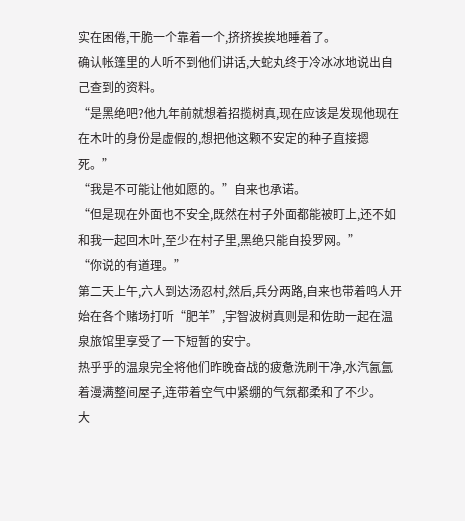实在困倦,干脆一个靠着一个,挤挤挨挨地睡着了。
确认帐篷里的人听不到他们讲话,大蛇丸终于冷冰冰地说出自己查到的资料。
“是黑绝吧?他九年前就想着招揽树真,现在应该是发现他现在在木叶的身份是虚假的,想把他这颗不安定的种子直接摁死。”
“我是不可能让他如愿的。”自来也承诺。
“但是现在外面也不安全,既然在村子外面都能被盯上,还不如和我一起回木叶,至少在村子里,黑绝只能自投罗网。”
“你说的有道理。”
第二天上午,六人到达汤忍村,然后,兵分两路,自来也带着鸣人开始在各个赌场打听“肥羊”,宇智波树真则是和佐助一起在温泉旅馆里享受了一下短暂的安宁。
热乎乎的温泉完全将他们昨晚奋战的疲惫洗刷干净,水汽氤氲着漫满整间屋子,连带着空气中紧绷的气氛都柔和了不少。
大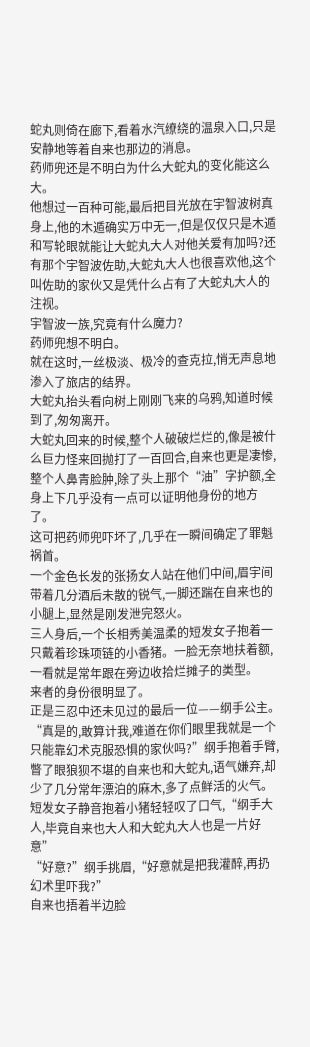蛇丸则倚在廊下,看着水汽缭绕的温泉入口,只是安静地等着自来也那边的消息。
药师兜还是不明白为什么大蛇丸的变化能这么大。
他想过一百种可能,最后把目光放在宇智波树真身上,他的木遁确实万中无一,但是仅仅只是木遁和写轮眼就能让大蛇丸大人对他关爱有加吗?还有那个宇智波佐助,大蛇丸大人也很喜欢他,这个叫佐助的家伙又是凭什么占有了大蛇丸大人的注视。
宇智波一族,究竟有什么魔力?
药师兜想不明白。
就在这时,一丝极淡、极冷的查克拉,悄无声息地渗入了旅店的结界。
大蛇丸抬头看向树上刚刚飞来的乌鸦,知道时候到了,匆匆离开。
大蛇丸回来的时候,整个人破破烂烂的,像是被什么巨力怪来回抛打了一百回合,自来也更是凄惨,整个人鼻青脸肿,除了头上那个“油”字护额,全身上下几乎没有一点可以证明他身份的地方了。
这可把药师兜吓坏了,几乎在一瞬间确定了罪魁祸首。
一个金色长发的张扬女人站在他们中间,眉宇间带着几分酒后未散的锐气,一脚还踹在自来也的小腿上,显然是刚发泄完怒火。
三人身后,一个长相秀美温柔的短发女子抱着一只戴着珍珠项链的小香猪。一脸无奈地扶着额,一看就是常年跟在旁边收拾烂摊子的类型。
来者的身份很明显了。
正是三忍中还未见过的最后一位——纲手公主。
“真是的,敢算计我,难道在你们眼里我就是一个只能靠幻术克服恐惧的家伙吗?”纲手抱着手臂,瞥了眼狼狈不堪的自来也和大蛇丸,语气嫌弃,却少了几分常年漂泊的麻木,多了点鲜活的火气。
短发女子静音抱着小猪轻轻叹了口气,“纲手大人,毕竟自来也大人和大蛇丸大人也是一片好意”
“好意?”纲手挑眉,“好意就是把我灌醉,再扔幻术里吓我?”
自来也捂着半边脸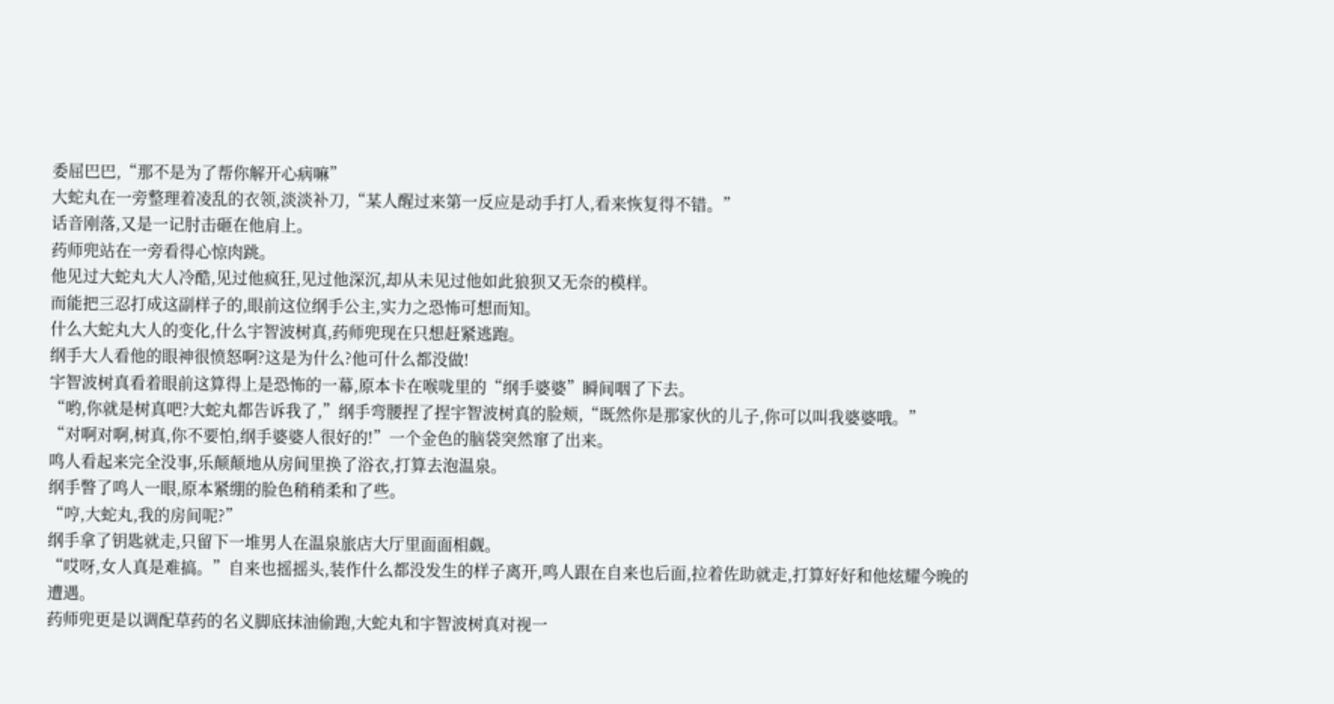委屈巴巴,“那不是为了帮你解开心病嘛”
大蛇丸在一旁整理着凌乱的衣领,淡淡补刀,“某人醒过来第一反应是动手打人,看来恢复得不错。”
话音刚落,又是一记肘击砸在他肩上。
药师兜站在一旁看得心惊肉跳。
他见过大蛇丸大人冷酷,见过他疯狂,见过他深沉,却从未见过他如此狼狈又无奈的模样。
而能把三忍打成这副样子的,眼前这位纲手公主,实力之恐怖可想而知。
什么大蛇丸大人的变化,什么宇智波树真,药师兜现在只想赶紧逃跑。
纲手大人看他的眼神很愤怒啊?这是为什么?他可什么都没做!
宇智波树真看着眼前这算得上是恐怖的一幕,原本卡在喉咙里的“纲手婆婆”瞬间咽了下去。
“哟,你就是树真吧?大蛇丸都告诉我了,”纲手弯腰捏了捏宇智波树真的脸颊,“既然你是那家伙的儿子,你可以叫我婆婆哦。”
“对啊对啊,树真,你不要怕,纲手婆婆人很好的!”一个金色的脑袋突然窜了出来。
鸣人看起来完全没事,乐颠颠地从房间里换了浴衣,打算去泡温泉。
纲手瞥了鸣人一眼,原本紧绷的脸色稍稍柔和了些。
“哼,大蛇丸,我的房间呢?”
纲手拿了钥匙就走,只留下一堆男人在温泉旅店大厅里面面相觑。
“哎呀,女人真是难搞。”自来也摇摇头,装作什么都没发生的样子离开,鸣人跟在自来也后面,拉着佐助就走,打算好好和他炫耀今晚的遭遇。
药师兜更是以调配草药的名义脚底抹油偷跑,大蛇丸和宇智波树真对视一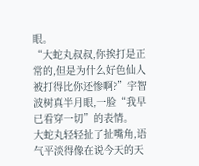眼。
“大蛇丸叔叔,你挨打是正常的,但是为什么好色仙人被打得比你还惨啊?”宇智波树真半月眼,一脸“我早已看穿一切”的表情。
大蛇丸轻轻扯了扯嘴角,语气平淡得像在说今天的天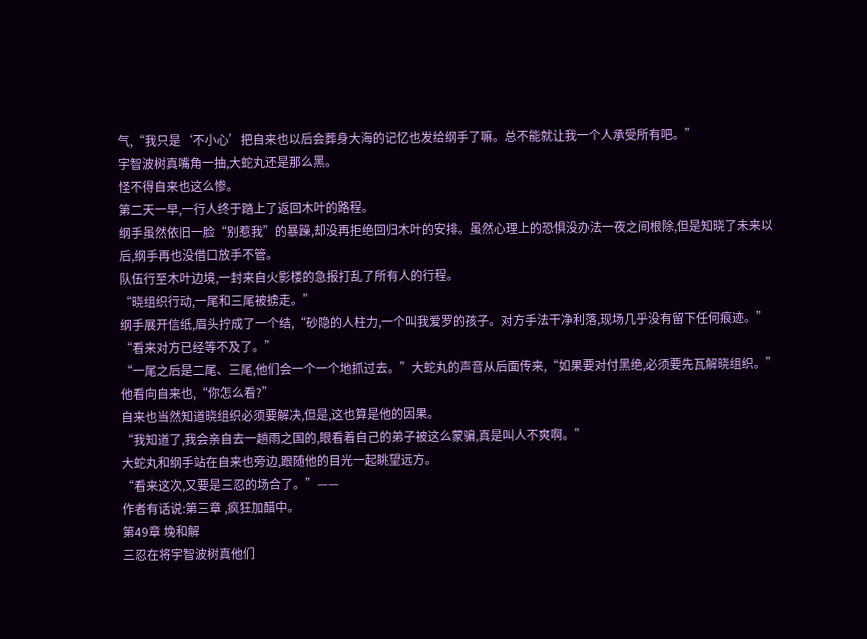气,“我只是‘不小心’把自来也以后会葬身大海的记忆也发给纲手了嘛。总不能就让我一个人承受所有吧。”
宇智波树真嘴角一抽,大蛇丸还是那么黑。
怪不得自来也这么惨。
第二天一早,一行人终于踏上了返回木叶的路程。
纲手虽然依旧一脸“别惹我”的暴躁,却没再拒绝回归木叶的安排。虽然心理上的恐惧没办法一夜之间根除,但是知晓了未来以后,纲手再也没借口放手不管。
队伍行至木叶边境,一封来自火影楼的急报打乱了所有人的行程。
“晓组织行动,一尾和三尾被掳走。”
纲手展开信纸,眉头拧成了一个结,“砂隐的人柱力,一个叫我爱罗的孩子。对方手法干净利落,现场几乎没有留下任何痕迹。”
“看来对方已经等不及了。”
“一尾之后是二尾、三尾,他们会一个一个地抓过去。”大蛇丸的声音从后面传来,“如果要对付黑绝,必须要先瓦解晓组织。”
他看向自来也,“你怎么看?”
自来也当然知道晓组织必须要解决,但是,这也算是他的因果。
“我知道了,我会亲自去一趟雨之国的,眼看着自己的弟子被这么蒙骗,真是叫人不爽啊。”
大蛇丸和纲手站在自来也旁边,跟随他的目光一起眺望远方。
“看来这次,又要是三忍的场合了。”——
作者有话说:第三章 ,疯狂加醋中。
第49章 堍和解
三忍在将宇智波树真他们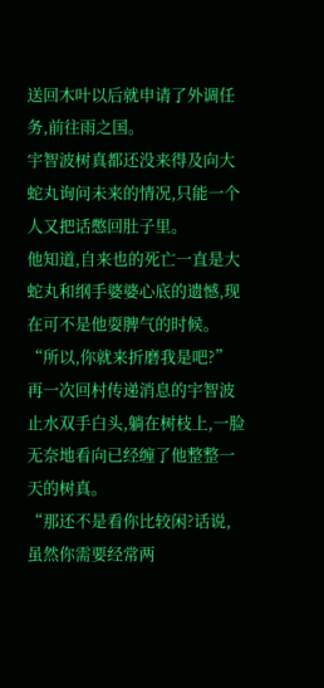送回木叶以后就申请了外调任务,前往雨之国。
宇智波树真都还没来得及向大蛇丸询问未来的情况,只能一个人又把话憋回肚子里。
他知道,自来也的死亡一直是大蛇丸和纲手婆婆心底的遗憾,现在可不是他耍脾气的时候。
“所以,你就来折磨我是吧?”
再一次回村传递消息的宇智波止水双手白头,躺在树枝上,一脸无奈地看向已经缠了他整整一天的树真。
“那还不是看你比较闲?话说,虽然你需要经常两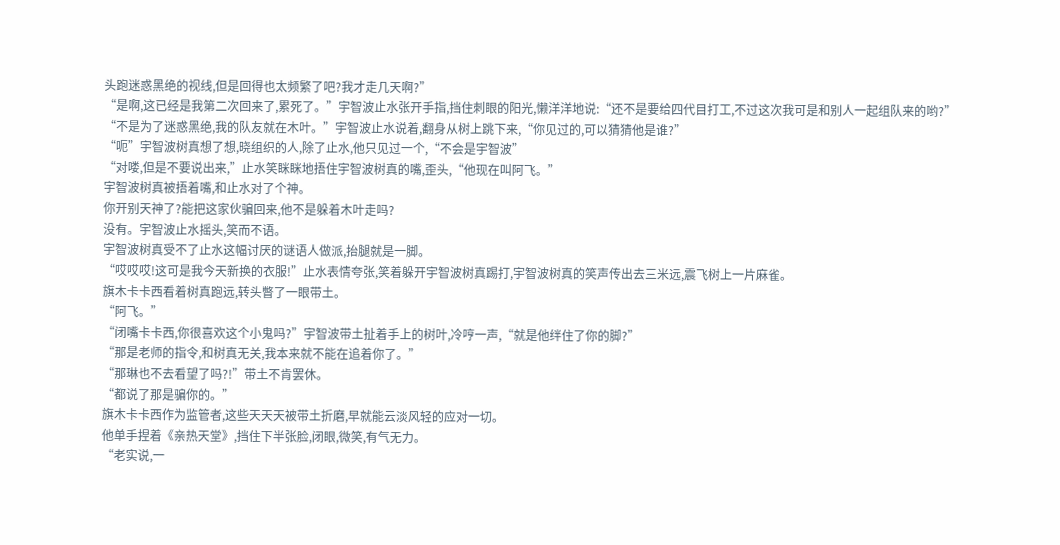头跑迷惑黑绝的视线,但是回得也太频繁了吧?我才走几天啊?”
“是啊,这已经是我第二次回来了,累死了。”宇智波止水张开手指,挡住刺眼的阳光,懒洋洋地说:“还不是要给四代目打工,不过这次我可是和别人一起组队来的哟?”
“不是为了迷惑黑绝,我的队友就在木叶。”宇智波止水说着,翻身从树上跳下来,“你见过的,可以猜猜他是谁?”
“呃”宇智波树真想了想,晓组织的人,除了止水,他只见过一个,“不会是宇智波”
“对喽,但是不要说出来,”止水笑眯眯地捂住宇智波树真的嘴,歪头,“他现在叫阿飞。”
宇智波树真被捂着嘴,和止水对了个神。
你开别天神了?能把这家伙骗回来,他不是躲着木叶走吗?
没有。宇智波止水摇头,笑而不语。
宇智波树真受不了止水这幅讨厌的谜语人做派,抬腿就是一脚。
“哎哎哎!这可是我今天新换的衣服!”止水表情夸张,笑着躲开宇智波树真踢打,宇智波树真的笑声传出去三米远,震飞树上一片麻雀。
旗木卡卡西看着树真跑远,转头瞥了一眼带土。
“阿飞。”
“闭嘴卡卡西,你很喜欢这个小鬼吗?”宇智波带土扯着手上的树叶,冷哼一声,“就是他绊住了你的脚?”
“那是老师的指令,和树真无关,我本来就不能在追着你了。”
“那琳也不去看望了吗?!”带土不肯罢休。
“都说了那是骗你的。”
旗木卡卡西作为监管者,这些天天天被带土折磨,早就能云淡风轻的应对一切。
他单手捏着《亲热天堂》,挡住下半张脸,闭眼,微笑,有气无力。
“老实说,一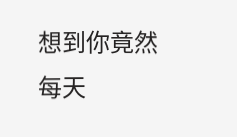想到你竟然每天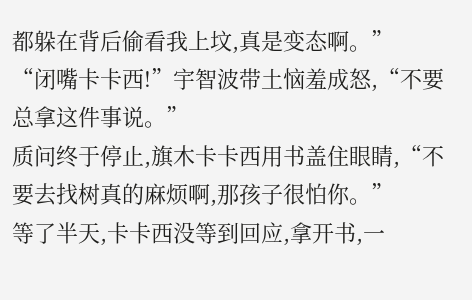都躲在背后偷看我上坟,真是变态啊。”
“闭嘴卡卡西!”宇智波带土恼羞成怒,“不要总拿这件事说。”
质问终于停止,旗木卡卡西用书盖住眼睛,“不要去找树真的麻烦啊,那孩子很怕你。”
等了半天,卡卡西没等到回应,拿开书,一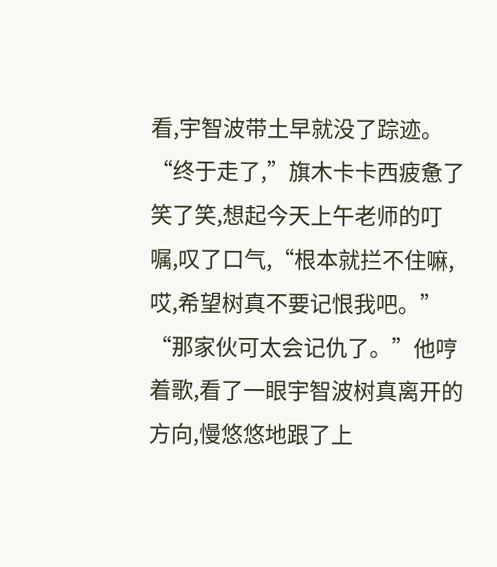看,宇智波带土早就没了踪迹。
“终于走了,”旗木卡卡西疲惫了笑了笑,想起今天上午老师的叮嘱,叹了口气,“根本就拦不住嘛,哎,希望树真不要记恨我吧。”
“那家伙可太会记仇了。”他哼着歌,看了一眼宇智波树真离开的方向,慢悠悠地跟了上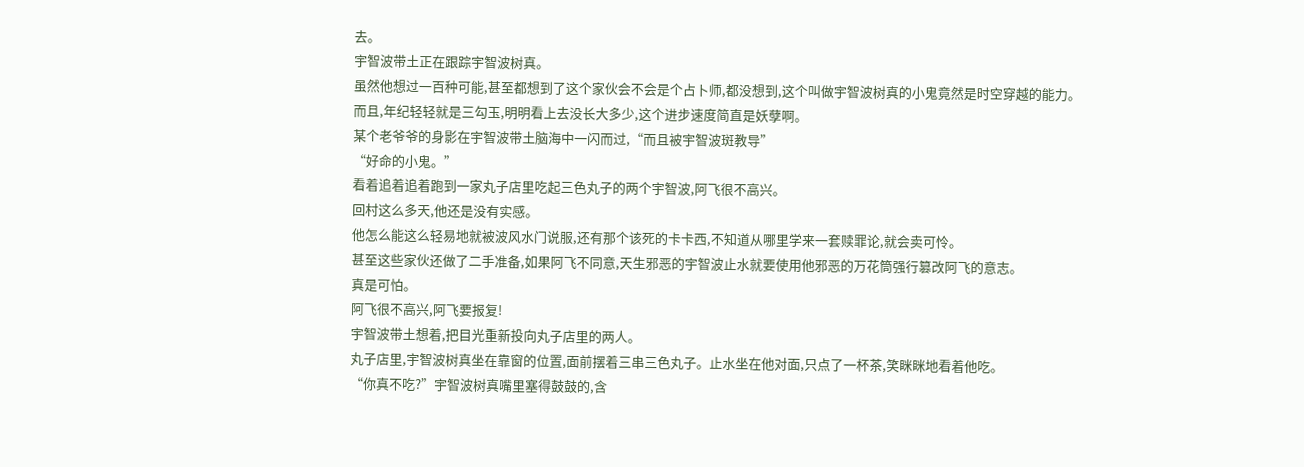去。
宇智波带土正在跟踪宇智波树真。
虽然他想过一百种可能,甚至都想到了这个家伙会不会是个占卜师,都没想到,这个叫做宇智波树真的小鬼竟然是时空穿越的能力。
而且,年纪轻轻就是三勾玉,明明看上去没长大多少,这个进步速度简直是妖孽啊。
某个老爷爷的身影在宇智波带土脑海中一闪而过,“而且被宇智波斑教导”
“好命的小鬼。”
看着追着追着跑到一家丸子店里吃起三色丸子的两个宇智波,阿飞很不高兴。
回村这么多天,他还是没有实感。
他怎么能这么轻易地就被波风水门说服,还有那个该死的卡卡西,不知道从哪里学来一套赎罪论,就会卖可怜。
甚至这些家伙还做了二手准备,如果阿飞不同意,天生邪恶的宇智波止水就要使用他邪恶的万花筒强行篡改阿飞的意志。
真是可怕。
阿飞很不高兴,阿飞要报复!
宇智波带土想着,把目光重新投向丸子店里的两人。
丸子店里,宇智波树真坐在靠窗的位置,面前摆着三串三色丸子。止水坐在他对面,只点了一杯茶,笑眯眯地看着他吃。
“你真不吃?”宇智波树真嘴里塞得鼓鼓的,含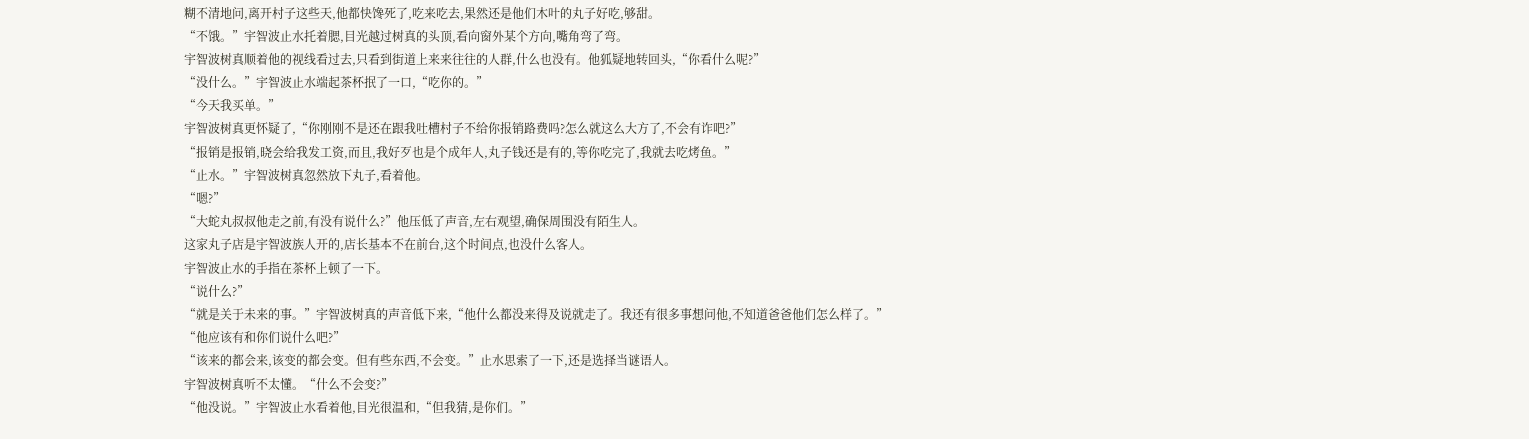糊不清地问,离开村子这些天,他都快馋死了,吃来吃去,果然还是他们木叶的丸子好吃,够甜。
“不饿。”宇智波止水托着腮,目光越过树真的头顶,看向窗外某个方向,嘴角弯了弯。
宇智波树真顺着他的视线看过去,只看到街道上来来往往的人群,什么也没有。他狐疑地转回头,“你看什么呢?”
“没什么。”宇智波止水端起茶杯抿了一口,“吃你的。”
“今天我买单。”
宇智波树真更怀疑了,“你刚刚不是还在跟我吐槽村子不给你报销路费吗?怎么就这么大方了,不会有诈吧?”
“报销是报销,晓会给我发工资,而且,我好歹也是个成年人,丸子钱还是有的,等你吃完了,我就去吃烤鱼。”
“止水。”宇智波树真忽然放下丸子,看着他。
“嗯?”
“大蛇丸叔叔他走之前,有没有说什么?”他压低了声音,左右观望,确保周围没有陌生人。
这家丸子店是宇智波族人开的,店长基本不在前台,这个时间点,也没什么客人。
宇智波止水的手指在茶杯上顿了一下。
“说什么?”
“就是关于未来的事。”宇智波树真的声音低下来,“他什么都没来得及说就走了。我还有很多事想问他,不知道爸爸他们怎么样了。”
“他应该有和你们说什么吧?”
“该来的都会来,该变的都会变。但有些东西,不会变。”止水思索了一下,还是选择当谜语人。
宇智波树真听不太懂。“什么不会变?”
“他没说。”宇智波止水看着他,目光很温和,“但我猜,是你们。”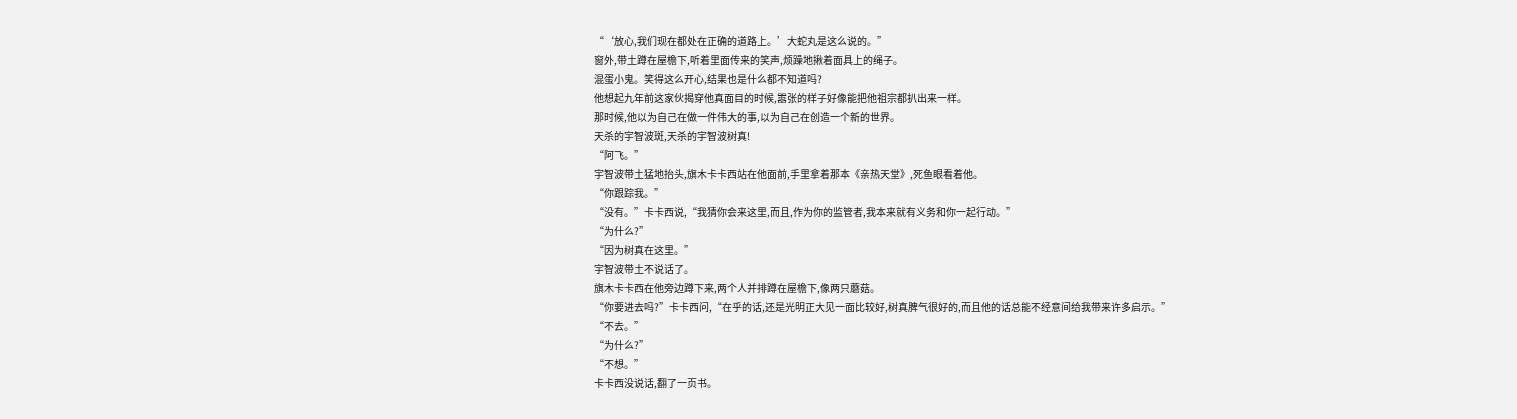“‘放心,我们现在都处在正确的道路上。’大蛇丸是这么说的。”
窗外,带土蹲在屋檐下,听着里面传来的笑声,烦躁地揪着面具上的绳子。
混蛋小鬼。笑得这么开心,结果也是什么都不知道吗?
他想起九年前这家伙揭穿他真面目的时候,嚣张的样子好像能把他祖宗都扒出来一样。
那时候,他以为自己在做一件伟大的事,以为自己在创造一个新的世界。
天杀的宇智波斑,天杀的宇智波树真!
“阿飞。”
宇智波带土猛地抬头,旗木卡卡西站在他面前,手里拿着那本《亲热天堂》,死鱼眼看着他。
“你跟踪我。”
“没有。”卡卡西说,“我猜你会来这里,而且,作为你的监管者,我本来就有义务和你一起行动。”
“为什么?”
“因为树真在这里。”
宇智波带土不说话了。
旗木卡卡西在他旁边蹲下来,两个人并排蹲在屋檐下,像两只蘑菇。
“你要进去吗?”卡卡西问,“在乎的话,还是光明正大见一面比较好,树真脾气很好的,而且他的话总能不经意间给我带来许多启示。”
“不去。”
“为什么?”
“不想。”
卡卡西没说话,翻了一页书。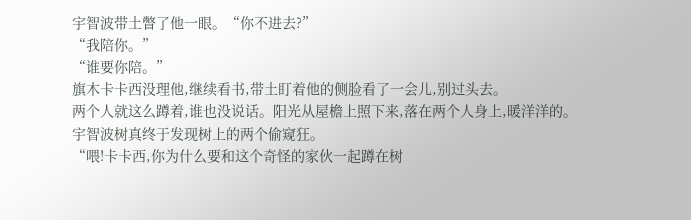宇智波带土瞥了他一眼。“你不进去?”
“我陪你。”
“谁要你陪。”
旗木卡卡西没理他,继续看书,带土盯着他的侧脸看了一会儿,别过头去。
两个人就这么蹲着,谁也没说话。阳光从屋檐上照下来,落在两个人身上,暖洋洋的。
宇智波树真终于发现树上的两个偷窥狂。
“喂!卡卡西,你为什么要和这个奇怪的家伙一起蹲在树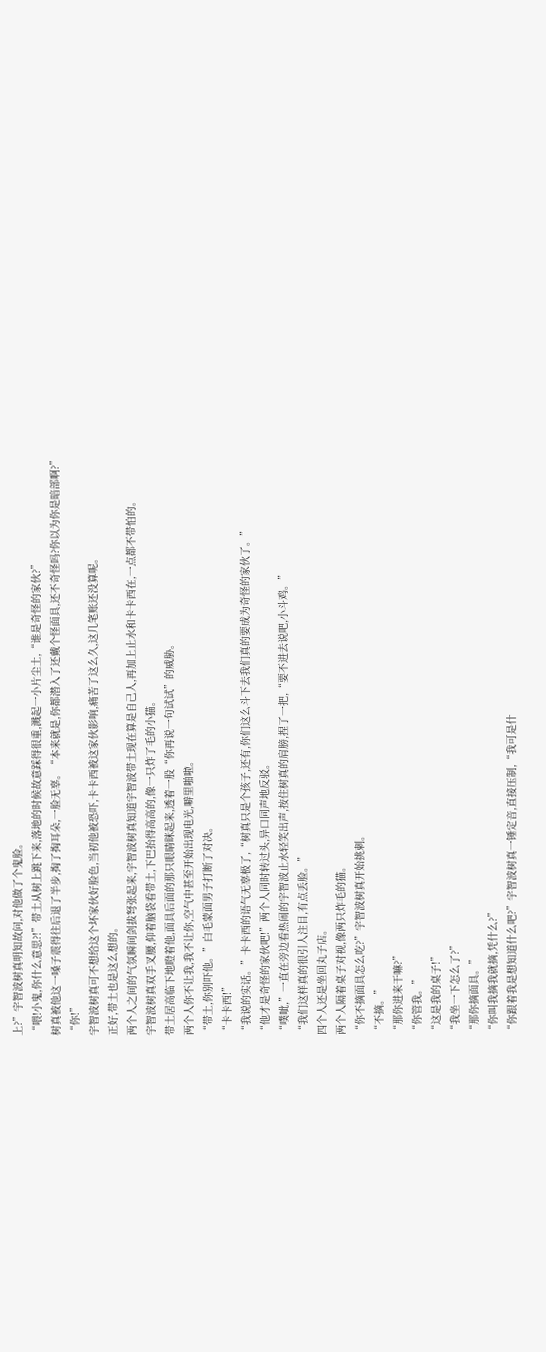上?”宇智波树真明知故问,对他做了个鬼脸。
“喂!小鬼,你什么意思?!”带土从树上跳下来,落地的时候故意踩得很重,溅起一小片尘土,“谁是奇怪的家伙?”
树真被他这一嗓子震得往后退了半步,掏了掏耳朵,一脸无辜。“本来就是,你都潜入了还戴个怪面具,还不奇怪吗?你以为你是暗部啊?”
“你!”
宇智波树真可不想给这个坏家伙好脸色,当初他被恐吓,卡卡西被这家伙影响,痛苦了这么久,这几笔账还没算呢。
正好,带土也是这么想的。
两个人之间的气氛瞬间剑拔弩张起来,宇智波树真知道宇智波带土现在算是自己人,再加上止水和卡卡西在,一点都不带怕的。
宇智波树真双手叉腰,仰着脑袋看带土,下巴抬得高高的,像一只炸了毛的小猫。
带土居高临下地瞪着他,面具后面的那只眼睛眯起来,透着一股“你再说一句试试”的威胁。
两个人你不让我,我不让你,空气中甚至开始出现电光,噼里啪啦。
“带土,你别吓他。”白毛蒙面男子打断了对决。
“卡卡西!”
“我说的实话。”卡卡西的语气无辜极了,“树真只是个孩子,还有,你们这么斗下去我们真的要成为奇怪的家伙了。”
“他才是奇怪的家伙吧!”两个人同时转过头,异口同声地反驳。
“噗呲,”一直在旁边看热闹的宇智波止水轻笑出声,按住树真的肩膀,捏了一把,“要不进去说吧,小斗鸡。”
“我们这样真的很引人注目,有点丢脸。”
四个人还是坐回丸子店。
两个人隔着桌子对视,像两只炸毛的猫。
“你不摘面具怎么吃?”宇智波树真开始挑刺。
“不摘。”
“那你进来干嘛?”
“你管我。”
“这是我的桌子!”
“我坐一下怎么了?”
“那你摘面具。”
“你叫我摘我就摘,凭什么?”
“你跟着我是想知道什么吧?”宇智波树真一锤定音,直接压制,“我可是什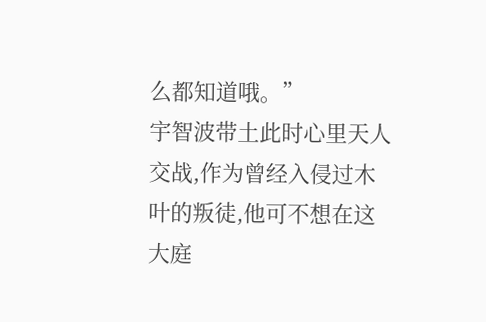么都知道哦。”
宇智波带土此时心里天人交战,作为曾经入侵过木叶的叛徒,他可不想在这大庭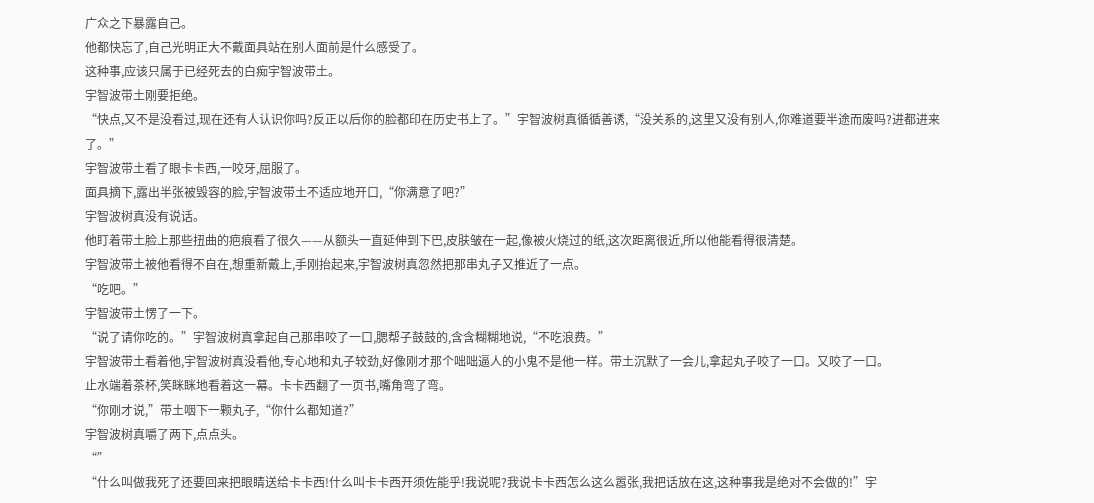广众之下暴露自己。
他都快忘了,自己光明正大不戴面具站在别人面前是什么感受了。
这种事,应该只属于已经死去的白痴宇智波带土。
宇智波带土刚要拒绝。
“快点,又不是没看过,现在还有人认识你吗?反正以后你的脸都印在历史书上了。”宇智波树真循循善诱,“没关系的,这里又没有别人,你难道要半途而废吗?进都进来了。”
宇智波带土看了眼卡卡西,一咬牙,屈服了。
面具摘下,露出半张被毁容的脸,宇智波带土不适应地开口,“你满意了吧?”
宇智波树真没有说话。
他盯着带土脸上那些扭曲的疤痕看了很久——从额头一直延伸到下巴,皮肤皱在一起,像被火烧过的纸,这次距离很近,所以他能看得很清楚。
宇智波带土被他看得不自在,想重新戴上,手刚抬起来,宇智波树真忽然把那串丸子又推近了一点。
“吃吧。”
宇智波带土愣了一下。
“说了请你吃的。”宇智波树真拿起自己那串咬了一口,腮帮子鼓鼓的,含含糊糊地说,“不吃浪费。”
宇智波带土看着他,宇智波树真没看他,专心地和丸子较劲,好像刚才那个咄咄逼人的小鬼不是他一样。带土沉默了一会儿,拿起丸子咬了一口。又咬了一口。
止水端着茶杯,笑眯眯地看着这一幕。卡卡西翻了一页书,嘴角弯了弯。
“你刚才说,”带土咽下一颗丸子,“你什么都知道?”
宇智波树真嚼了两下,点点头。
“”
“什么叫做我死了还要回来把眼睛送给卡卡西!什么叫卡卡西开须佐能乎!我说呢?我说卡卡西怎么这么嚣张,我把话放在这,这种事我是绝对不会做的!”宇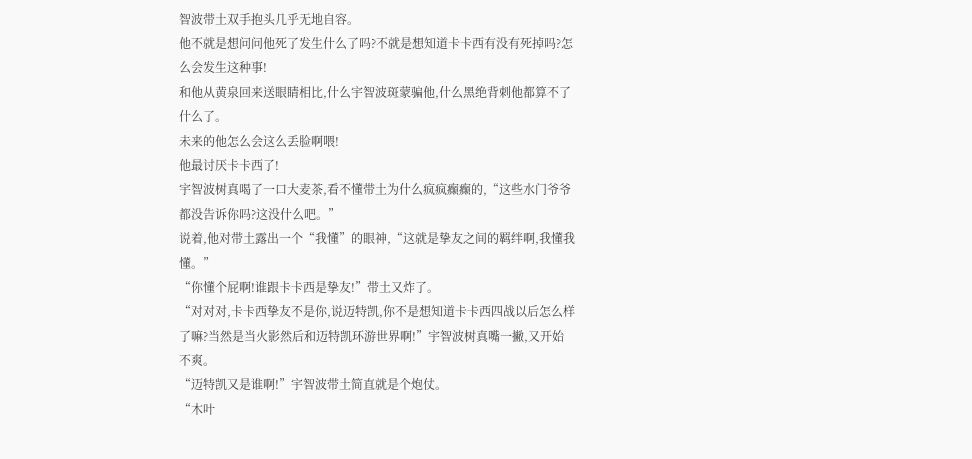智波带土双手抱头几乎无地自容。
他不就是想问问他死了发生什么了吗?不就是想知道卡卡西有没有死掉吗?怎么会发生这种事!
和他从黄泉回来送眼睛相比,什么宇智波斑蒙骗他,什么黑绝背刺他都算不了什么了。
未来的他怎么会这么丢脸啊喂!
他最讨厌卡卡西了!
宇智波树真喝了一口大麦茶,看不懂带土为什么疯疯癫癫的,“这些水门爷爷都没告诉你吗?这没什么吧。”
说着,他对带土露出一个“我懂”的眼神,“这就是挚友之间的羁绊啊,我懂我懂。”
“你懂个屁啊!谁跟卡卡西是挚友!”带土又炸了。
“对对对,卡卡西挚友不是你,说迈特凯,你不是想知道卡卡西四战以后怎么样了嘛?当然是当火影然后和迈特凯环游世界啊!”宇智波树真嘴一撇,又开始不爽。
“迈特凯又是谁啊!”宇智波带土简直就是个炮仗。
“木叶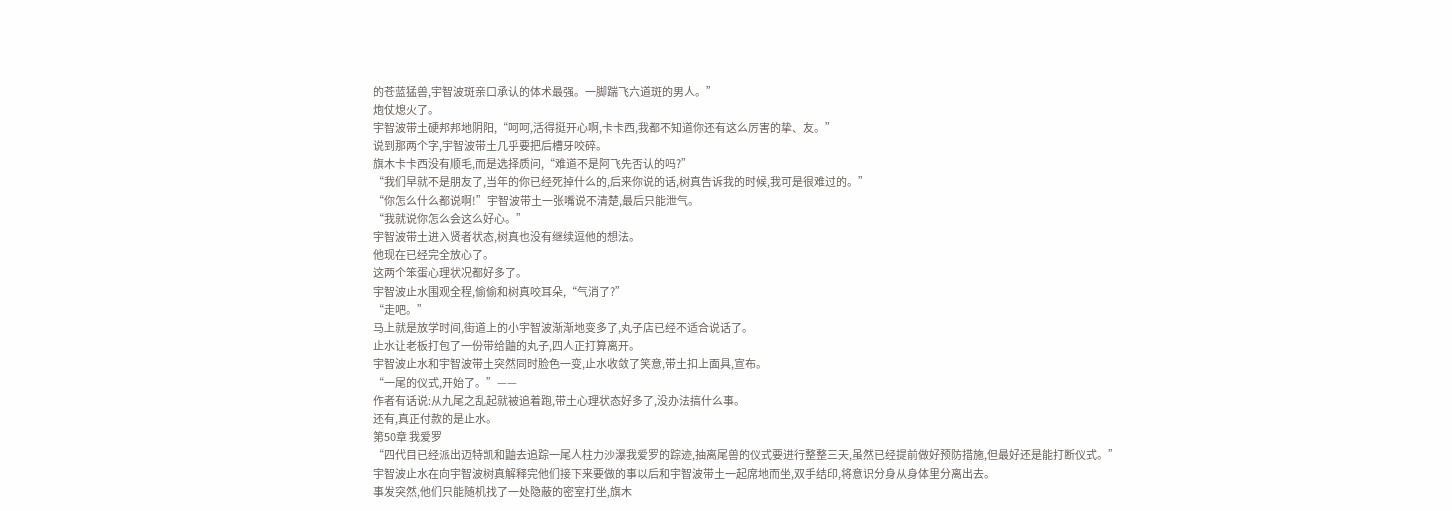的苍蓝猛兽,宇智波斑亲口承认的体术最强。一脚踹飞六道斑的男人。”
炮仗熄火了。
宇智波带土硬邦邦地阴阳,“呵呵,活得挺开心啊,卡卡西,我都不知道你还有这么厉害的挚、友。”
说到那两个字,宇智波带土几乎要把后槽牙咬碎。
旗木卡卡西没有顺毛,而是选择质问,“难道不是阿飞先否认的吗?”
“我们早就不是朋友了,当年的你已经死掉什么的,后来你说的话,树真告诉我的时候,我可是很难过的。”
“你怎么什么都说啊!”宇智波带土一张嘴说不清楚,最后只能泄气。
“我就说你怎么会这么好心。”
宇智波带土进入贤者状态,树真也没有继续逗他的想法。
他现在已经完全放心了。
这两个笨蛋心理状况都好多了。
宇智波止水围观全程,偷偷和树真咬耳朵,“气消了?”
“走吧。”
马上就是放学时间,街道上的小宇智波渐渐地变多了,丸子店已经不适合说话了。
止水让老板打包了一份带给鼬的丸子,四人正打算离开。
宇智波止水和宇智波带土突然同时脸色一变,止水收敛了笑意,带土扣上面具,宣布。
“一尾的仪式,开始了。”——
作者有话说:从九尾之乱起就被追着跑,带土心理状态好多了,没办法搞什么事。
还有,真正付款的是止水。
第50章 我爱罗
“四代目已经派出迈特凯和鼬去追踪一尾人柱力沙瀑我爱罗的踪迹,抽离尾兽的仪式要进行整整三天,虽然已经提前做好预防措施,但最好还是能打断仪式。”
宇智波止水在向宇智波树真解释完他们接下来要做的事以后和宇智波带土一起席地而坐,双手结印,将意识分身从身体里分离出去。
事发突然,他们只能随机找了一处隐蔽的密室打坐,旗木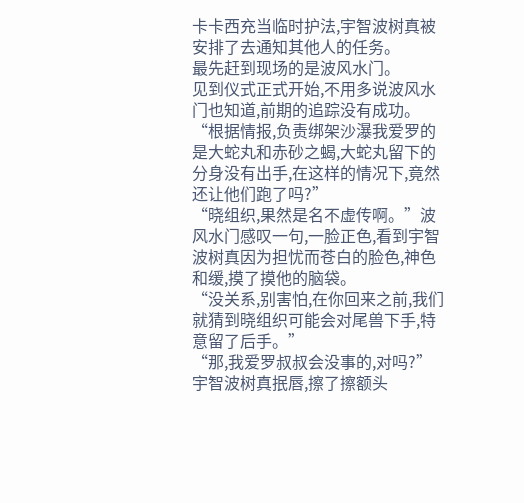卡卡西充当临时护法,宇智波树真被安排了去通知其他人的任务。
最先赶到现场的是波风水门。
见到仪式正式开始,不用多说波风水门也知道,前期的追踪没有成功。
“根据情报,负责绑架沙瀑我爱罗的是大蛇丸和赤砂之蝎,大蛇丸留下的分身没有出手,在这样的情况下,竟然还让他们跑了吗?”
“晓组织,果然是名不虚传啊。”波风水门感叹一句,一脸正色,看到宇智波树真因为担忧而苍白的脸色,神色和缓,摸了摸他的脑袋。
“没关系,别害怕,在你回来之前,我们就猜到晓组织可能会对尾兽下手,特意留了后手。”
“那,我爱罗叔叔会没事的,对吗?”
宇智波树真抿唇,擦了擦额头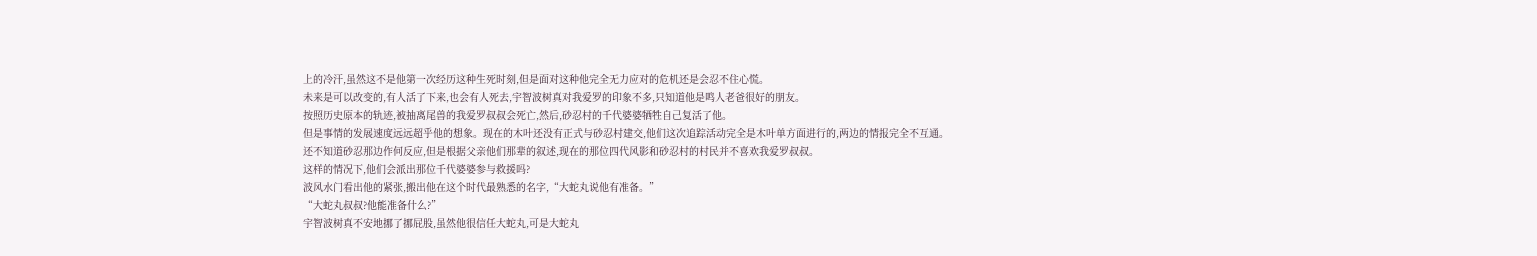上的冷汗,虽然这不是他第一次经历这种生死时刻,但是面对这种他完全无力应对的危机还是会忍不住心慌。
未来是可以改变的,有人活了下来,也会有人死去,宇智波树真对我爱罗的印象不多,只知道他是鸣人老爸很好的朋友。
按照历史原本的轨迹,被抽离尾兽的我爱罗叔叔会死亡,然后,砂忍村的千代婆婆牺牲自己复活了他。
但是事情的发展速度远远超乎他的想象。现在的木叶还没有正式与砂忍村建交,他们这次追踪活动完全是木叶单方面进行的,两边的情报完全不互通。
还不知道砂忍那边作何反应,但是根据父亲他们那辈的叙述,现在的那位四代风影和砂忍村的村民并不喜欢我爱罗叔叔。
这样的情况下,他们会派出那位千代婆婆参与救援吗?
波风水门看出他的紧张,搬出他在这个时代最熟悉的名字,“大蛇丸说他有准备。”
“大蛇丸叔叔?他能准备什么?”
宇智波树真不安地挪了挪屁股,虽然他很信任大蛇丸,可是大蛇丸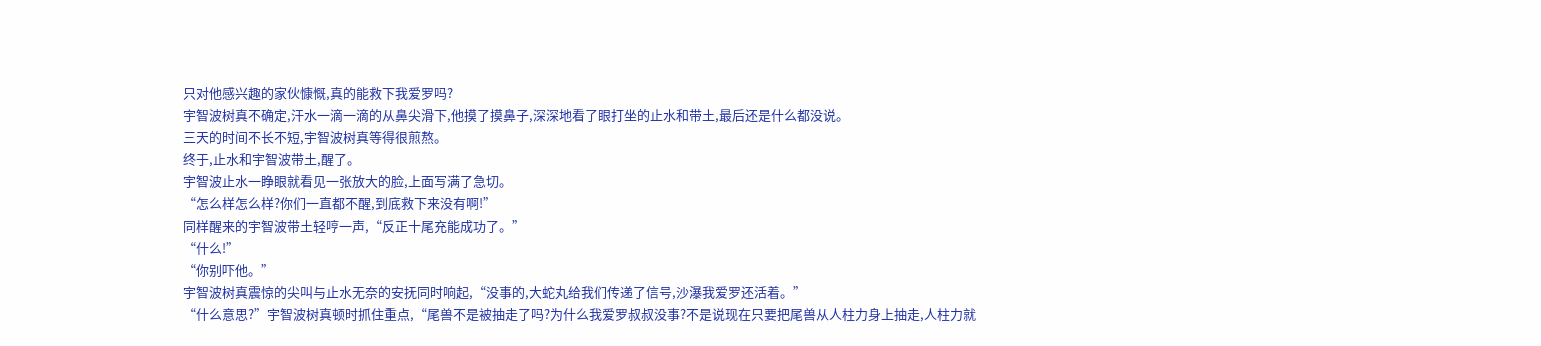只对他感兴趣的家伙慷慨,真的能救下我爱罗吗?
宇智波树真不确定,汗水一滴一滴的从鼻尖滑下,他摸了摸鼻子,深深地看了眼打坐的止水和带土,最后还是什么都没说。
三天的时间不长不短,宇智波树真等得很煎熬。
终于,止水和宇智波带土,醒了。
宇智波止水一睁眼就看见一张放大的脸,上面写满了急切。
“怎么样怎么样?你们一直都不醒,到底救下来没有啊!”
同样醒来的宇智波带土轻哼一声,“反正十尾充能成功了。”
“什么!”
“你别吓他。”
宇智波树真震惊的尖叫与止水无奈的安抚同时响起,“没事的,大蛇丸给我们传递了信号,沙瀑我爱罗还活着。”
“什么意思?”宇智波树真顿时抓住重点,“尾兽不是被抽走了吗?为什么我爱罗叔叔没事?不是说现在只要把尾兽从人柱力身上抽走,人柱力就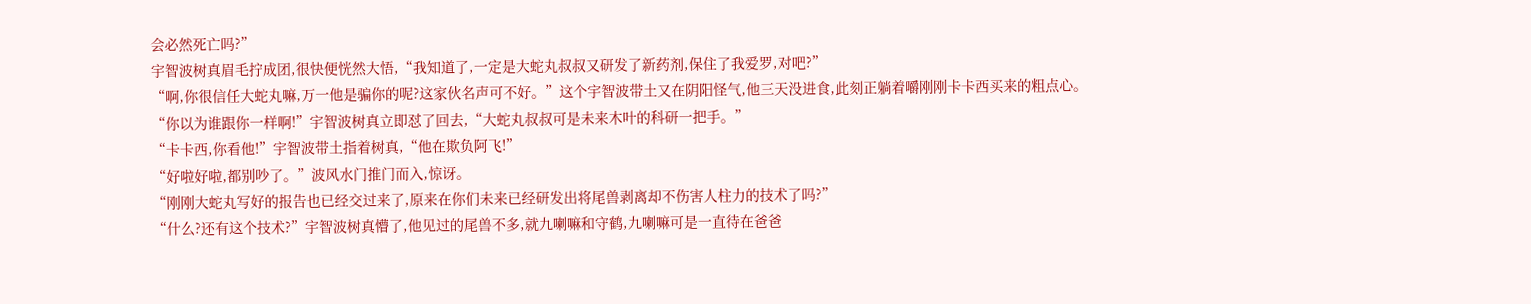会必然死亡吗?”
宇智波树真眉毛拧成团,很快便恍然大悟,“我知道了,一定是大蛇丸叔叔又研发了新药剂,保住了我爱罗,对吧?”
“啊,你很信任大蛇丸嘛,万一他是骗你的呢?这家伙名声可不好。”这个宇智波带土又在阴阳怪气,他三天没进食,此刻正躺着嚼刚刚卡卡西买来的粗点心。
“你以为谁跟你一样啊!”宇智波树真立即怼了回去,“大蛇丸叔叔可是未来木叶的科研一把手。”
“卡卡西,你看他!”宇智波带土指着树真,“他在欺负阿飞!”
“好啦好啦,都别吵了。”波风水门推门而入,惊讶。
“刚刚大蛇丸写好的报告也已经交过来了,原来在你们未来已经研发出将尾兽剥离却不伤害人柱力的技术了吗?”
“什么?还有这个技术?”宇智波树真懵了,他见过的尾兽不多,就九喇嘛和守鹤,九喇嘛可是一直待在爸爸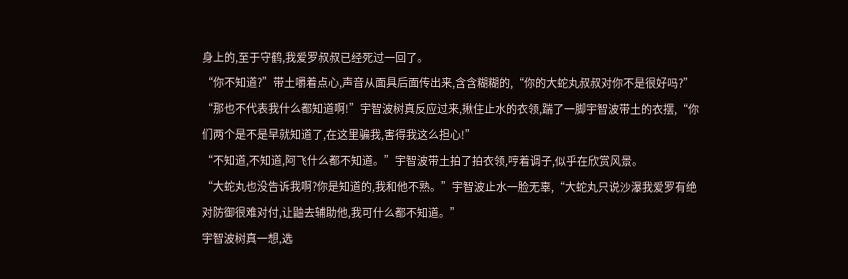身上的,至于守鹤,我爱罗叔叔已经死过一回了。
“你不知道?”带土嚼着点心,声音从面具后面传出来,含含糊糊的,“你的大蛇丸叔叔对你不是很好吗?”
“那也不代表我什么都知道啊!”宇智波树真反应过来,揪住止水的衣领,踹了一脚宇智波带土的衣摆,“你们两个是不是早就知道了,在这里骗我,害得我这么担心!”
“不知道,不知道,阿飞什么都不知道。”宇智波带土拍了拍衣领,哼着调子,似乎在欣赏风景。
“大蛇丸也没告诉我啊?你是知道的,我和他不熟。”宇智波止水一脸无辜,“大蛇丸只说沙瀑我爱罗有绝对防御很难对付,让鼬去辅助他,我可什么都不知道。”
宇智波树真一想,选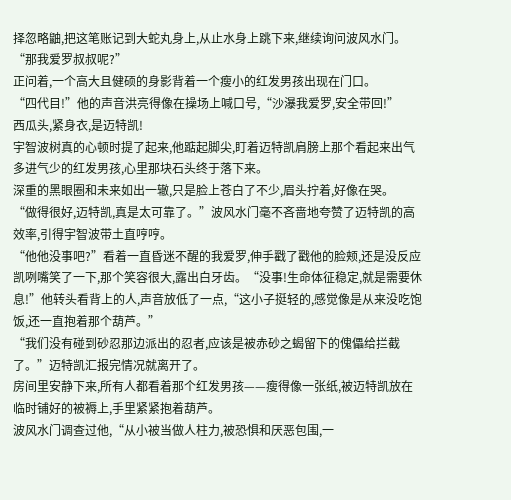择忽略鼬,把这笔账记到大蛇丸身上,从止水身上跳下来,继续询问波风水门。
“那我爱罗叔叔呢?”
正问着,一个高大且健硕的身影背着一个瘦小的红发男孩出现在门口。
“四代目!”他的声音洪亮得像在操场上喊口号,“沙瀑我爱罗,安全带回!”
西瓜头,紧身衣,是迈特凯!
宇智波树真的心顿时提了起来,他踮起脚尖,盯着迈特凯肩膀上那个看起来出气多进气少的红发男孩,心里那块石头终于落下来。
深重的黑眼圈和未来如出一辙,只是脸上苍白了不少,眉头拧着,好像在哭。
“做得很好,迈特凯,真是太可靠了。”波风水门毫不吝啬地夸赞了迈特凯的高效率,引得宇智波带土直哼哼。
“他他没事吧?”看着一直昏迷不醒的我爱罗,伸手戳了戳他的脸颊,还是没反应
凯咧嘴笑了一下,那个笑容很大,露出白牙齿。“没事!生命体征稳定,就是需要休息!”他转头看背上的人,声音放低了一点,“这小子挺轻的,感觉像是从来没吃饱饭,还一直抱着那个葫芦。”
“我们没有碰到砂忍那边派出的忍者,应该是被赤砂之蝎留下的傀儡给拦截了。”迈特凯汇报完情况就离开了。
房间里安静下来,所有人都看着那个红发男孩——瘦得像一张纸,被迈特凯放在临时铺好的被褥上,手里紧紧抱着葫芦。
波风水门调查过他,“从小被当做人柱力,被恐惧和厌恶包围,一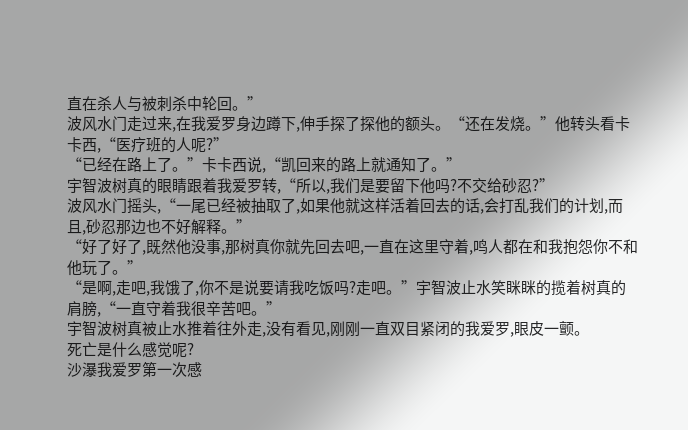直在杀人与被刺杀中轮回。”
波风水门走过来,在我爱罗身边蹲下,伸手探了探他的额头。“还在发烧。”他转头看卡卡西,“医疗班的人呢?”
“已经在路上了。”卡卡西说,“凯回来的路上就通知了。”
宇智波树真的眼睛跟着我爱罗转,“所以,我们是要留下他吗?不交给砂忍?”
波风水门摇头,“一尾已经被抽取了,如果他就这样活着回去的话,会打乱我们的计划,而且,砂忍那边也不好解释。”
“好了好了,既然他没事,那树真你就先回去吧,一直在这里守着,鸣人都在和我抱怨你不和他玩了。”
“是啊,走吧,我饿了,你不是说要请我吃饭吗?走吧。”宇智波止水笑眯眯的揽着树真的肩膀,“一直守着我很辛苦吧。”
宇智波树真被止水推着往外走,没有看见,刚刚一直双目紧闭的我爱罗,眼皮一颤。
死亡是什么感觉呢?
沙瀑我爱罗第一次感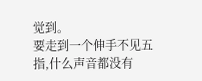觉到。
要走到一个伸手不见五指,什么声音都没有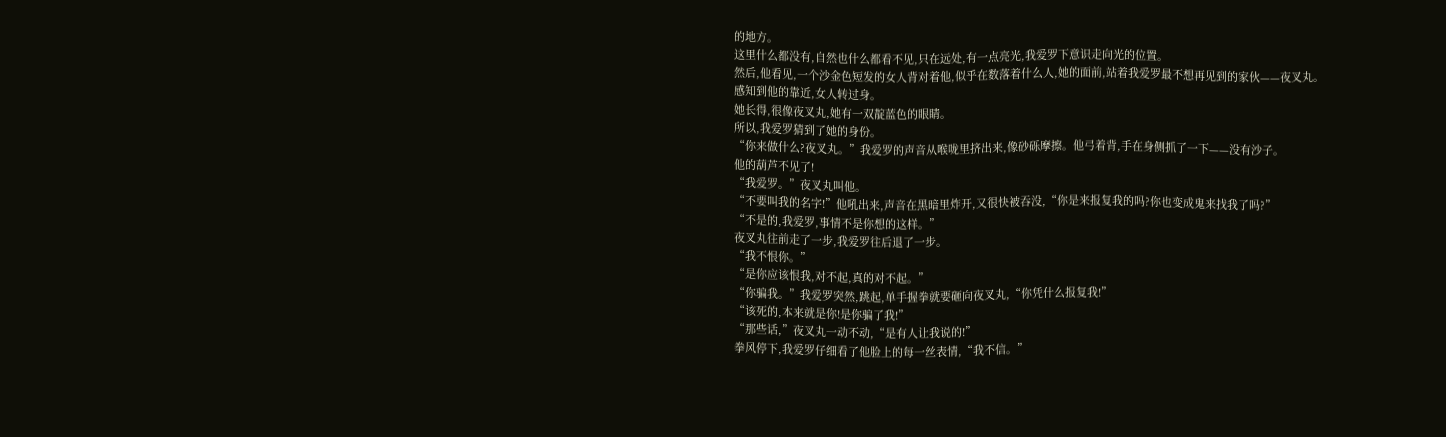的地方。
这里什么都没有,自然也什么都看不见,只在远处,有一点亮光,我爱罗下意识走向光的位置。
然后,他看见,一个沙金色短发的女人背对着他,似乎在数落着什么人,她的面前,站着我爱罗最不想再见到的家伙——夜叉丸。
感知到他的靠近,女人转过身。
她长得,很像夜叉丸,她有一双靛蓝色的眼睛。
所以,我爱罗猜到了她的身份。
“你来做什么?夜叉丸。”我爱罗的声音从喉咙里挤出来,像砂砾摩擦。他弓着背,手在身侧抓了一下——没有沙子。
他的葫芦不见了!
“我爱罗。”夜叉丸叫他。
“不要叫我的名字!”他吼出来,声音在黑暗里炸开,又很快被吞没,“你是来报复我的吗?你也变成鬼来找我了吗?”
“不是的,我爱罗,事情不是你想的这样。”
夜叉丸往前走了一步,我爱罗往后退了一步。
“我不恨你。”
“是你应该恨我,对不起,真的对不起。”
“你骗我。”我爱罗突然,跳起,单手握拳就要砸向夜叉丸,“你凭什么报复我!”
“该死的,本来就是你!是你骗了我!”
“那些话,”夜叉丸一动不动,“是有人让我说的!”
拳风停下,我爱罗仔细看了他脸上的每一丝表情,“我不信。”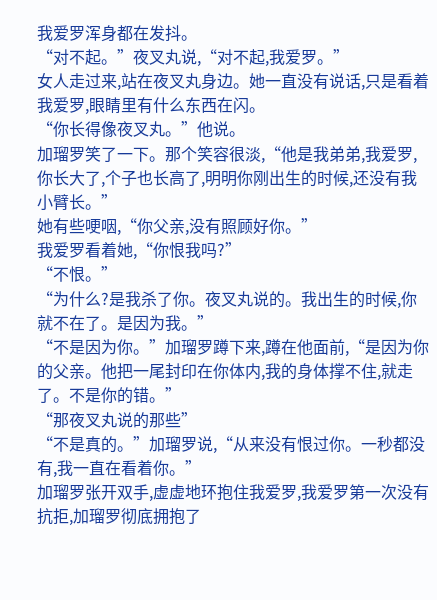我爱罗浑身都在发抖。
“对不起。”夜叉丸说,“对不起,我爱罗。”
女人走过来,站在夜叉丸身边。她一直没有说话,只是看着我爱罗,眼睛里有什么东西在闪。
“你长得像夜叉丸。”他说。
加瑠罗笑了一下。那个笑容很淡,“他是我弟弟,我爱罗,你长大了,个子也长高了,明明你刚出生的时候,还没有我小臂长。”
她有些哽咽,“你父亲,没有照顾好你。”
我爱罗看着她,“你恨我吗?”
“不恨。”
“为什么?是我杀了你。夜叉丸说的。我出生的时候,你就不在了。是因为我。”
“不是因为你。”加瑠罗蹲下来,蹲在他面前,“是因为你的父亲。他把一尾封印在你体内,我的身体撑不住,就走了。不是你的错。”
“那夜叉丸说的那些”
“不是真的。”加瑠罗说,“从来没有恨过你。一秒都没有,我一直在看着你。”
加瑠罗张开双手,虚虚地环抱住我爱罗,我爱罗第一次没有抗拒,加瑠罗彻底拥抱了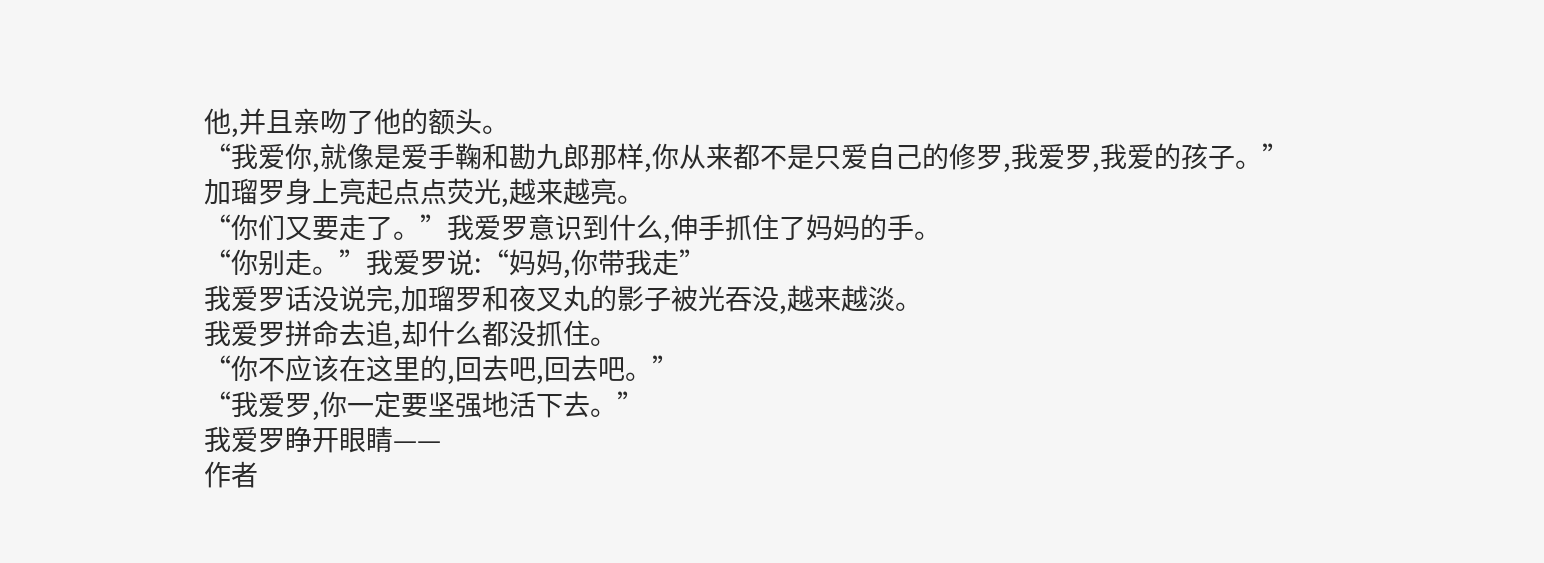他,并且亲吻了他的额头。
“我爱你,就像是爱手鞠和勘九郎那样,你从来都不是只爱自己的修罗,我爱罗,我爱的孩子。”
加瑠罗身上亮起点点荧光,越来越亮。
“你们又要走了。”我爱罗意识到什么,伸手抓住了妈妈的手。
“你别走。”我爱罗说:“妈妈,你带我走”
我爱罗话没说完,加瑠罗和夜叉丸的影子被光吞没,越来越淡。
我爱罗拼命去追,却什么都没抓住。
“你不应该在这里的,回去吧,回去吧。”
“我爱罗,你一定要坚强地活下去。”
我爱罗睁开眼睛——
作者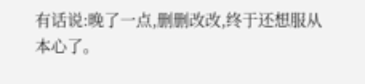有话说:晚了一点,删删改改,终于还想服从本心了。